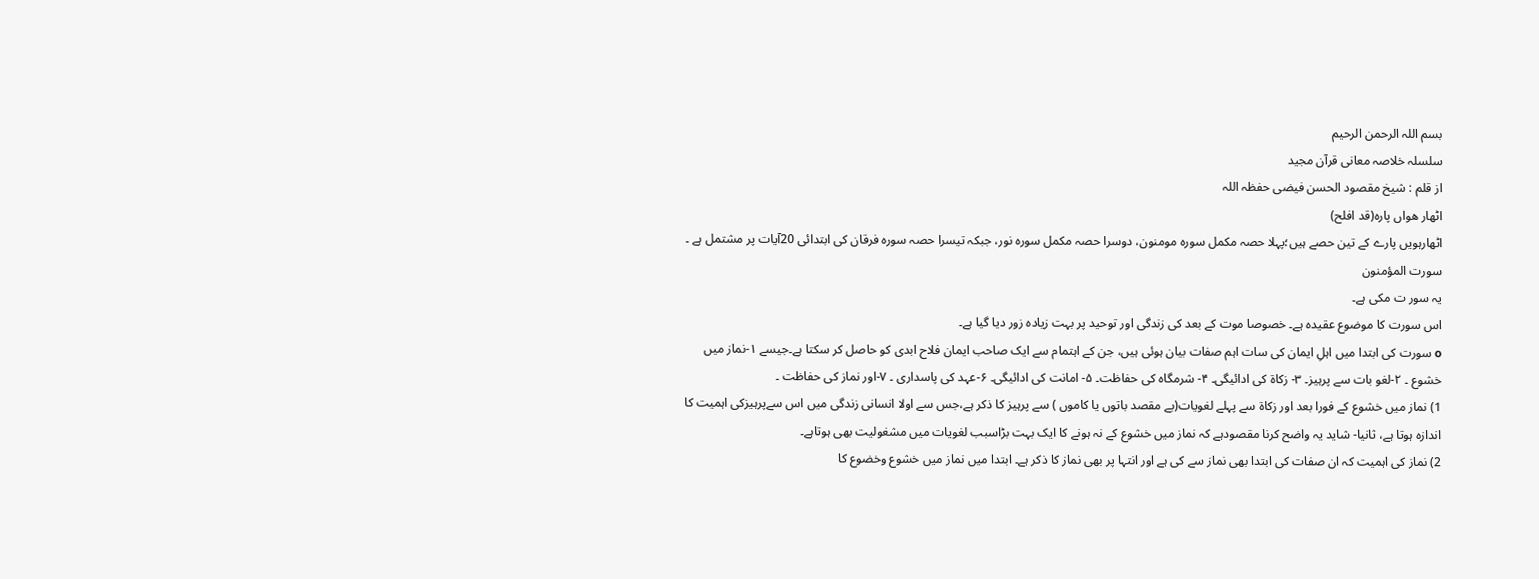بسم اللہ الرحمن الرحیم
سلسلہ خلاصہ معانی قرآن مجید
از قلم : شیخ مقصود الحسن فیضی حفظہ اللہ
اٹھار ھواں پارہ(قد افلح)
اٹھارہویں پارے کے تین حصے ہیں؛پہلا حصہ مکمل سورہ مومنون، دوسرا حصہ مکمل سورہ نور، جبکہ تیسرا حصہ سورہ فرقان کی ابتدائی 20آیات پر مشتمل ہے ۔
سورت المؤمنون
یہ سور ت مکی ہے۔
اس سورت کا موضوع عقیدہ ہے۔ خصوصا موت کے بعد کی زندگی اور توحید پر بہت زیادہ زور دیا گیا ہے۔
o سورت کی ابتدا میں اہلِ ایمان کی سات اہم صفات بیان ہوئی ہیں، جن کے اہتمام سے ایک صاحب ایمان فلاح ابدی کو حاصل کر سکتا ہے۔جیسے ۱-نماز میں خشوع ۔ ۲-لغو بات سے پرہیز۔ ۳- زکاۃ کی ادائیگی۔ ۴- شرمگاہ کی حفاظت۔ ۵- امانت کی ادائیگی۔ ۶-عہد کی پاسداری ۔ ۷-اور نماز کی حفاظت ۔
1) نماز میں خشوع کے فورا بعد اور زکاۃ سے پہلے لغویات(بے مقصد باتوں یا کاموں ) سے پرہیز کا ذکر ہے،جس سے اولا انسانی زندگی میں اس سےپرہیزکی اہمیت کا اندازہ ہوتا ہے، ثانیا- شاید یہ واضح کرنا مقصودہے کہ نماز میں خشوع کے نہ ہونے کا ایک بہت بڑاسبب لغویات میں مشغولیت بھی ہوتاہے۔
2) نماز کی اہمیت کہ ان صفات کی ابتدا بھی نماز سے کی ہے اور انتہا پر بھی نماز کا ذکر ہے۔ ابتدا میں نماز میں خشوع وخضوع کا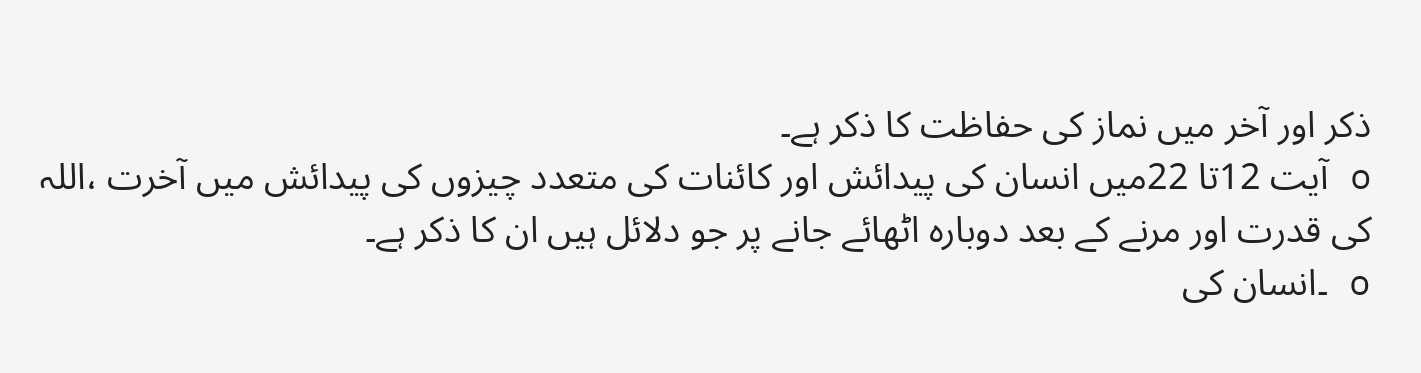ذکر اور آخر میں نماز کی حفاظت کا ذکر ہے۔
o آیت 12تا 22میں انسان کی پیدائش اور کائنات کی متعدد چیزوں کی پیدائش میں آخرت ،اللہ کی قدرت اور مرنے کے بعد دوبارہ اٹھائے جانے پر جو دلائل ہیں ان کا ذکر ہے۔
o ۔انسان کی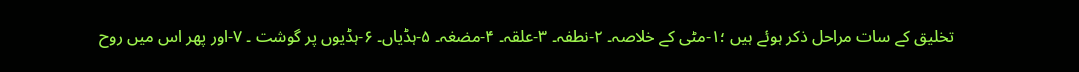تخلیق کے سات مراحل ذکر ہوئے ہیں ؛۱-مٹی کے خلاصہ۔ ۲-نطفہ۔ ۳-علقہ۔ ۴-مضغہ۔ ۵-ہڈیاں۔ ۶-ہڈیوں پر گوشت ۔ ۷-اور پھر اس میں روح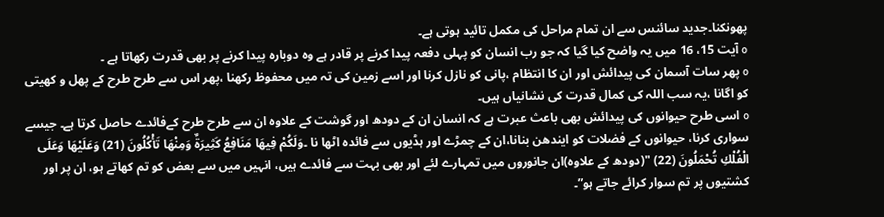پھونکنا۔جدید سائنس سے ان تمام مراحل کی مکمل تائید ہوتی ہے۔
o آیت 15، 16 میں یہ واضح کیا گیا کہ جو رب انسان کو پہلی دفعہ پیدا کرنے پر قادر ہے وہ دوبارہ پیدا کرنے پر بھی قدرت رکھاتا ہے ۔
o پھر سات آسمان کی پیدائش اور ان کا انتظام ،پانی کو نازل کرنا اور اسے زمین کی تہ میں محفوظ رکھنا ،پھر اس سے طرح طرح کے پھل و کھیتی کو اگانا ،یہ سب اللہ کی کمال قدرت کی نشانیاں ہیں۔
o اسی طرح حیوانوں کی پیدائش بھی باعث عبرت ہے کہ انسان ان کے دودھ اور گوشت کے علاوہ ان سے طرح طرح کےفائدے حاصل کرتا ہے۔ جیسے سواری کرنا، حیوانوں کے فضلات کو ایندھن بنانا،ان کے چمڑے اور ہڈیوں سے فائدہ اٹھا نا ۔وَلَكُمْ فِيهَا مَنَافِعُ كَثِيرَةٌ وَمِنْهَا تَأْكُلُونَ (21) وَعَلَيْهَا وَعَلَى الْفُلْكِ تُحْمَلُونَ (22) "(دودھ کے علاوہ)ان جانوروں میں تمہارے لئے اور بھی بہت سے فائدے ہیں، انہیں میں سے بعض کو تم کھاتے ہو، ان پر اور کشتیوں پر تم سوار کرائے جاتے ہو”۔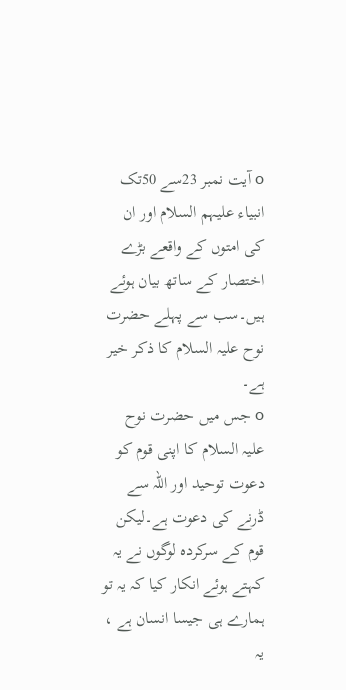o آیت نمبر 23سے 50تک انبیاء علیہم السلام اور ان کی امتوں کے واقعے بڑے اختصار کے ساتھ بیان ہوئے ہیں۔سب سے پہلے حضرت نوح علیہ السلام کا ذکر خیر ہے۔
o جس میں حضرت نوح علیہ السلام کا اپنی قوم کو دعوت توحید اور اللہ سے ڈرنے کی دعوت ہے۔لیکن قوم کے سرکردہ لوگوں نے یہ کہتے ہوئے انکار کیا کہ یہ تو ہمارے ہی جیسا انسان ہے ، یہ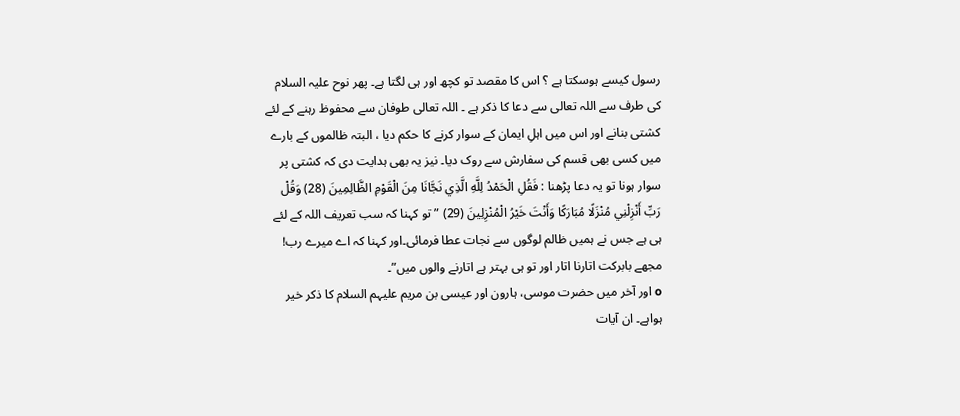رسول کیسے ہوسکتا ہے ؟ اس کا مقصد تو کچھ اور ہی لگتا ہے۔ پھر نوح علیہ السلام کی طرف سے اللہ تعالی سے دعا کا ذکر ہے ۔ اللہ تعالی طوفان سے محفوظ رہنے کے لئے کشتی بنانے اور اس میں اہلِ ایمان کے سوار کرنے کا حکم دیا ، البتہ ظالموں کے بارے میں کسی بھی قسم کی سفارش سے روک دیا۔ نیز یہ بھی ہدایت دی کہ کشتی پر سوار ہونا تو یہ دعا پڑھنا : فَقُلِ الْحَمْدُ لِلَّهِ الَّذِي نَجَّانَا مِنَ الْقَوْمِ الظَّالِمِينَ (28) وَقُلْ رَبِّ أَنْزِلْنِي مُنْزَلًا مُبَارَكًا وَأَنْتَ خَيْرُ الْمُنْزِلِينَ (29) ” تو کہنا کہ سب تعریف اللہ کے لئے ہی ہے جس نے ہمیں ظالم لوگوں سے نجات عطا فرمائی۔اور کہنا کہ اے میرے رب! مجھے بابرکت اتارنا اتار اور تو ہی بہتر ہے اتارنے والوں میں”۔
o اور آخر میں حضرت موسی، ہارون اور عیسی بن مریم علیہم السلام کا ذکر خیر ہواہے۔ ان آیات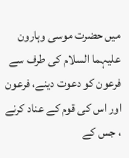میں حضرت موسی وہارون علیہما السلام کی طرف سے فرعون کو دعوت دینے، فرعون اور اس کی قوم کے عناد کرنے ، جس کے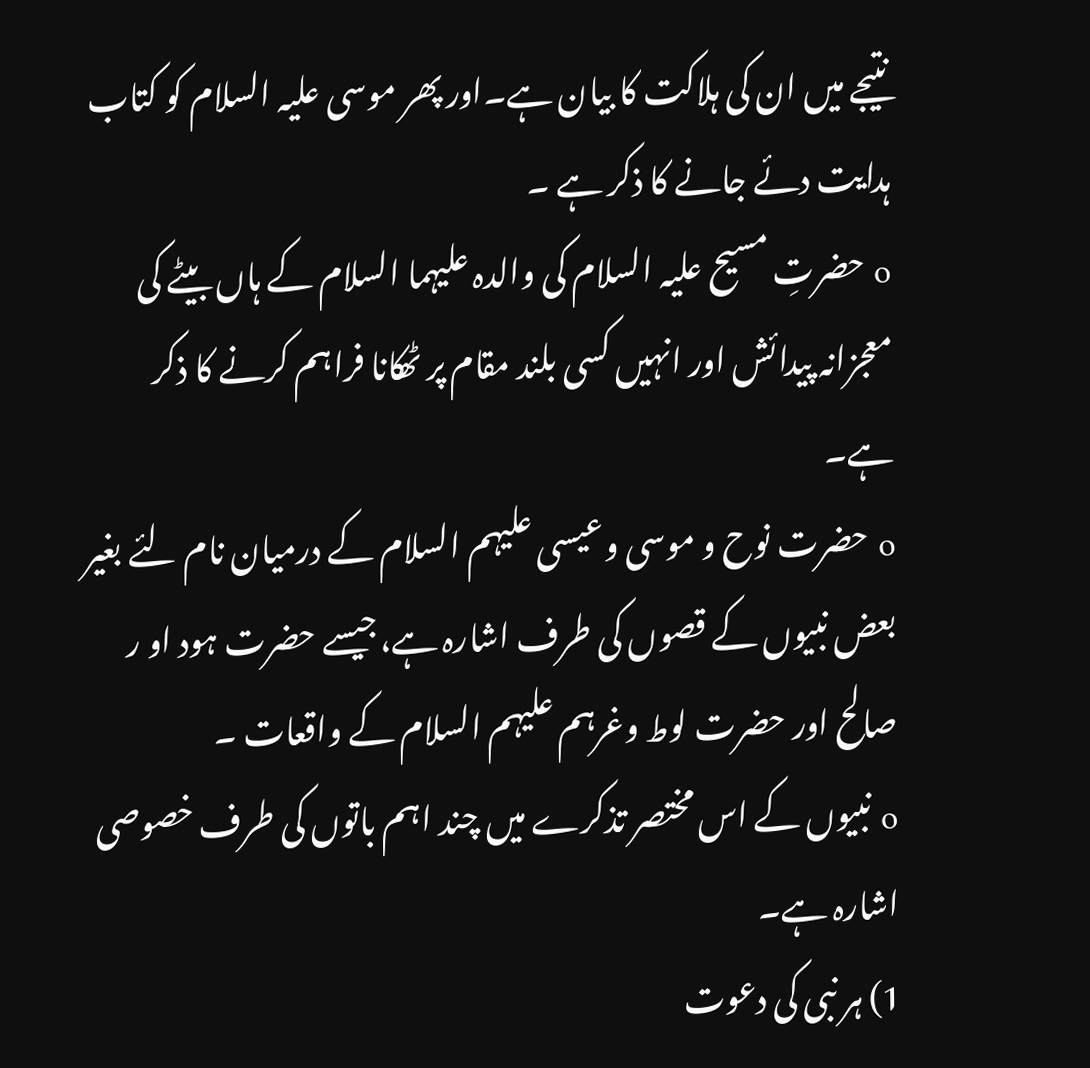نتیجے میں ان کی ہلاکت کا بیان ہے۔اور پھر موسی علیہ السلام کو کتاب ہدایت دئے جانے کا ذکر ہے ۔
o حضرتِ مسیح علیہ السلام کی والدہ علیہما السلام کے ہاں بیٹے کی معجزانہ پیدائش اور انہیں کسی بلند مقام پر ٹھکانا فراہم کرنے کا ذکر ہے۔
o حضرت نوح و موسی وعیسی علیہم السلام کے درمیان نام لئے بغیر بعض نبیوں کے قصوں کی طرف اشارہ ہے،جیسے حضرت ہود او ر صالح اور حضرت لوط وغرہم علیہم السلام کے واقعات ۔
o نبیوں کے اس مختصر تذکرے میں چند اہم باتوں کی طرف خصوصی اشارہ ہے۔
1) ہر نبی کی دعوت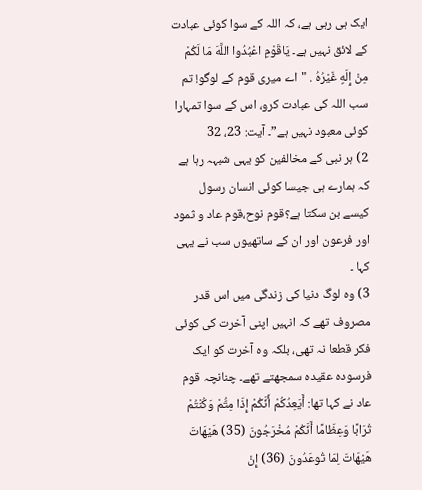ایک ہی رہی ہے، کہ اللہ کے سوا کوئی عبادت کے لائق نہیں ہے۔ يَاقَوْمِ اعْبُدُوا اللَّهَ مَا لَكُمْ مِنْ إِلَهٍ غَيْرُهُ . "اے میری قوم کے لوگو! تم سب اللہ کی عبادت کرو، اس کے سوا تمہارا کوئی معبود نہیں ہے”۔ آیت: 23، 32
2) ہر نبی کے مخالفین کو یہی شبہہ رہا ہے کہ ہمارے ہی جیسا کوئی انسان رسول کیسے بن سکتا ہے؟قوم نوح،قوم عاد و ثمود اور فرعون اور ان کے ساتھیوں سب نے یہی کہا ۔
3) وہ لوگ دنیا کی زندگی میں اس قدر مصروف تھے کہ انہیں اپنی آخرت کی کوئی فکر قطعا نہ تھی، بلکہ وہ آخرت کو ایک فرسودہ عقیدہ سمجھتے تھے۔ چنانچہ قوم عاد نے کہا تھا: أَيَعِدُكُمْ أَنَّكُمْ إِذَا مِتُّمْ وَكُنْتُمْ تُرَابًا وَعِظَامًا أَنَّكُمْ مُخْرَجُونَ (35) هَيْهَاتَ هَيْهَاتَ لِمَا تُوعَدُونَ (36) إِنْ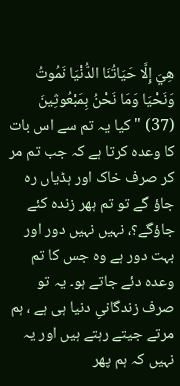هِيَ إِلَّا حَيَاتُنَا الدُّنْيَا نَمُوتُ وَنَحْيَا وَمَا نَحْنُ بِمَبْعُوثِينَ (37) "کیا یہ تم سے اس بات کا وعدہ کرتا ہے کہ جب تم مر کر صرف خاک اور ہڈیاں رہ جاؤ گے تو تم ہھر زندہ کئے جاؤگے؟، نہیں نہیں دور اور بہت دور ہے وہ جس کا تم وعدہ دئے جاتے ہو۔ یہ تو صرف زندگانیِ دنیا ہی ہے ، ہم مرتے جیتے رہتے ہیں اور یہ نہیں کہ ہم پھر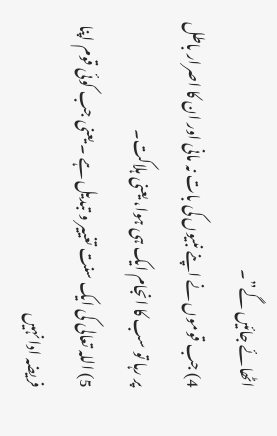اٹھائے جائیں گے”۔
4) جب قوموں نے اپنے نبیوں کی بات نہ مانی اور ان کا اصرار باطل پر رہا تو سب کا انجام ایک ہی ہوا، یعنی ہلاکت۔
5) اللہ تعالی کی ایک سنت تغییر و تبدیل ہے ۔ یعنی جب کوئی قوم اپنا فریضہ ادا نہیں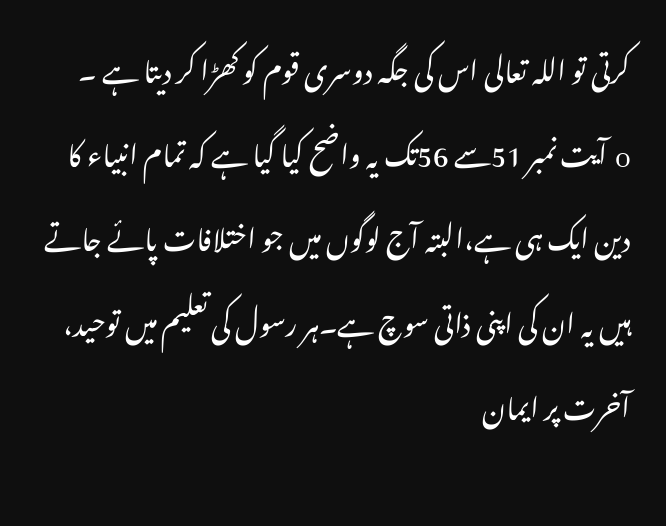کرتی تو اللہ تعالی اس کی جگہ دوسری قوم کو کھڑا کر دیتا ہے ۔
o آیت نمبر 51سے 56تک یہ واضح کیا گیا ہے کہ تمام انبیاء کا دین ایک ہی ہے،البتہ آج لوگوں میں جو اختلافات پائے جاتے ہیں یہ ان کی اپنی ذاتی سوچ ہے۔ہر رسول کی تعلیم میں توحید، آخرت پر ایمان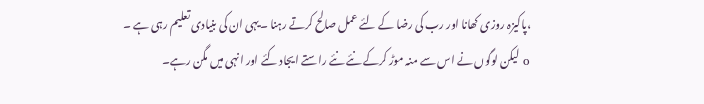،پاکیزہ روزی کھانا اور رب کی رضا کے لئے عمل صالح کرتے رہنا ۔یہی ان کی بنیادی تعلیم رہی ہے ۔
o لیکن لوگوں نے اس سے منہ موڑ کرکے نئے نئے راستے ایجاد کئے اور انہی میں مگن رہے۔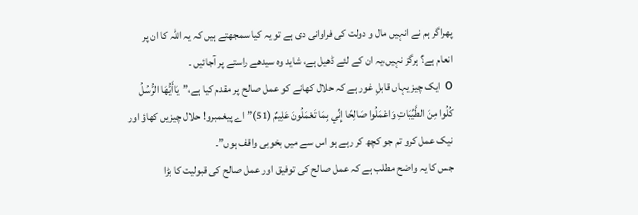پھراگر ہم نے انہیں مال و دولت کی فراوانی دی ہے تو یہ کیا سمجھتے ہیں کہ یہ اللہ کا ان پر انعام ہے؟ ہرگز نہیں،یہ ان کے لئے ڈھیل ہے، شاید وہ سیدھے راستے پر آجائیں ۔
o ایک چیز یہاں قابلِ غور ہے کہ حلال کھانے کو عمل صالح پر مقدم کیا ہے،”يَاأَيُّهَا الرُّسُلُ كُلُوا مِنَ الطَّيِّبَاتِ وَاعْمَلُوا صَالِحًا إِنِّي بِمَا تَعْمَلُونَ عَلِيمٌ (51)” اے پیغمبرو! حلال چیزیں کھاؤ اور نیک عمل کرو تم جو کچھ کر رہے ہو اس سے میں بخوبی واقف ہوں”۔
جس کا یہ واضح مطلب ہے کہ عمل صالح کی توفیق اور عمل صالح کی قبولیت کا بڑا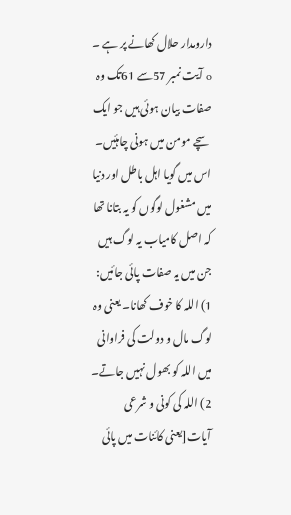دارومدار حلال کھانے پر ہے ۔
o آیت نمبر 57سے 61تک وہ صفات بیان ہوئی ہیں جو ایک سچے مومن میں ہونی چاہئیں۔ اس میں گویا اہل باطل اور دنیا میں مشغول لوگوں کو یہ بتانا تھا کہ اصل کامیاب یہ لوگ ہیں جن میں یہ صفات پائی جائیں:
1) اللہ کا خوف کھانا۔ یعنی وہ لوگ مال و دولت کی فراوانی میں اللہ کو بھول نہیں جاتے۔
2) اللہ کی کونی و شرعی آیات[یعنی کائنات میں پائی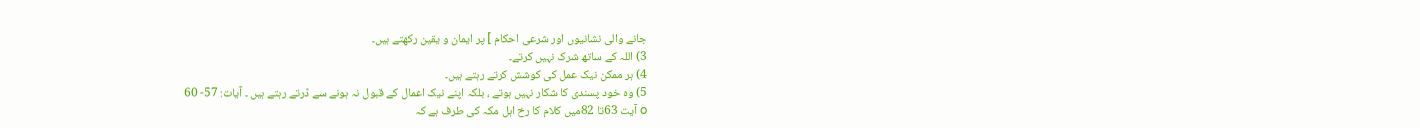جانے والی نشانیوں اور شرعی احکام ] پر ایمان و یقین رکھتے ہیں۔
3) اللہ کے ساتھ شرک نہیں کرتے۔
4) ہر ممکن نیک عمل کی کوشش کرتے رہتے ہیں۔
5) وہ خود پسندی کا شکار نہیں ہوتے ، بلکہ اپنے نیک اعمال کے قبول نہ ہونے سے ڈرتے رہتے ہیں ۔ آیات: 57- 60
o آیت 63تا 82میں کلام کا رخ اہل مکہ کی طرف ہے کہ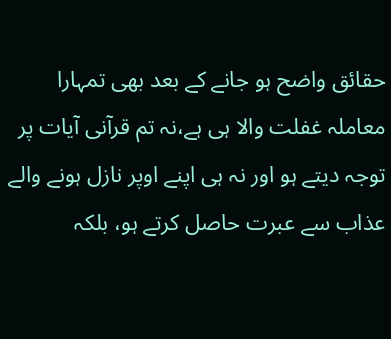حقائق واضح ہو جانے کے بعد بھی تمہارا معاملہ غفلت والا ہی ہے،نہ تم قرآنی آیات پر توجہ دیتے ہو اور نہ ہی اپنے اوپر نازل ہونے والے عذاب سے عبرت حاصل کرتے ہو، بلکہ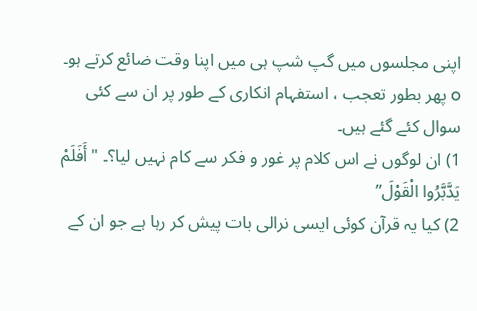اپنی مجلسوں میں گپ شپ ہی میں اپنا وقت ضائع کرتے ہو۔
o پھر بطور تعجب ، استفہام انکاری کے طور پر ان سے کئی سوال کئے گئے ہیں۔
1) ان لوگوں نے اس کلام پر غور و فکر سے کام نہیں لیا؟۔ "أَفَلَمْ يَدَّبَّرُوا الْقَوْلَ”
2) کیا یہ قرآن کوئی ایسی نرالی بات پیش کر رہا ہے جو ان کے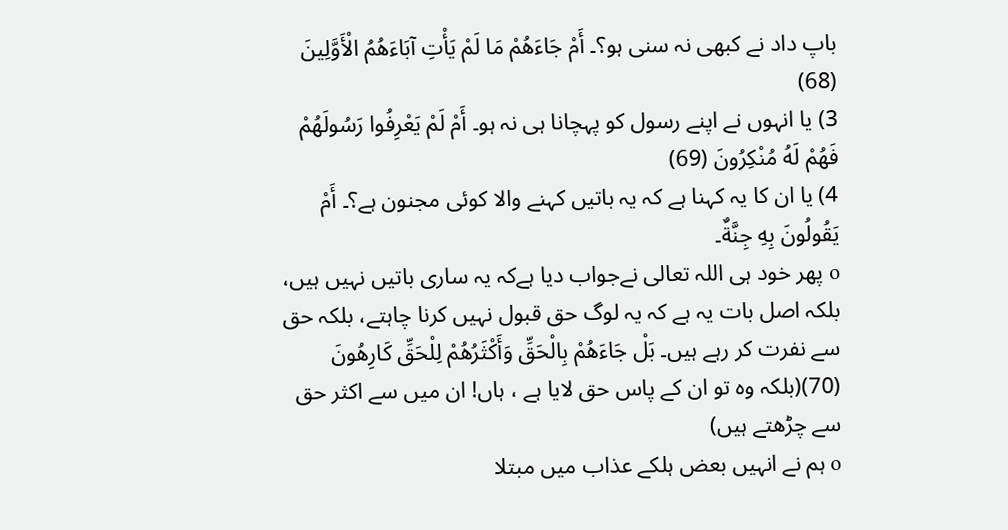باپ داد نے کبھی نہ سنی ہو؟۔ أَمْ جَاءَهُمْ مَا لَمْ يَأْتِ آبَاءَهُمُ الْأَوَّلِينَ (68)
3) یا انہوں نے اپنے رسول کو پہچانا ہی نہ ہو۔ أَمْ لَمْ يَعْرِفُوا رَسُولَهُمْ فَهُمْ لَهُ مُنْكِرُونَ (69)
4) یا ان کا یہ کہنا ہے کہ یہ باتیں کہنے والا کوئی مجنون ہے؟۔ أَمْ يَقُولُونَ بِهِ جِنَّةٌ۔
o پھر خود ہی اللہ تعالی نےجواب دیا ہےکہ یہ ساری باتیں نہیں ہیں، بلکہ اصل بات یہ ہے کہ یہ لوگ حق قبول نہیں کرنا چاہتے، بلکہ حق سے نفرت کر رہے ہیں۔ بَلْ جَاءَهُمْ بِالْحَقِّ وَأَكْثَرُهُمْ لِلْحَقِّ كَارِهُونَ (70)(بلکہ وہ تو ان کے پاس حق لایا ہے ، ہاں! ان میں سے اکثر حق سے چڑھتے ہیں)
o ہم نے انہیں بعض ہلکے عذاب میں مبتلا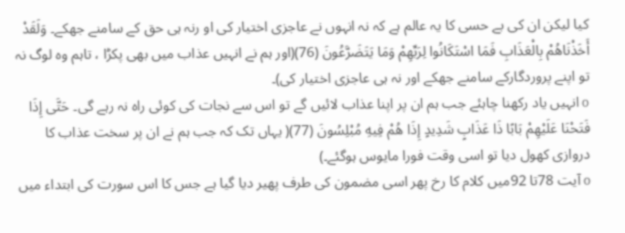کیا لیکن ان کی بے حسی کا یہ عالم ہے کہ نہ انہوں نے عاجزی اختیار کی او رنہ ہی حق کے سامنے جھکے۔ وَلَقَدْ أَخَذْنَاهُمْ بِالْعَذَابِ فَمَا اسْتَكَانُوا لِرَبِّهِمْ وَمَا يَتَضَرَّعُونَ (76)(اور ہم نے انہیں عذاب میں بھی پکڑا ، تاہم وہ لوگ نہ تو اپنے پروردگارکے سامنے جھکے اور نہ ہی عاجزی اختیار کی)۔
o انہیں یاد رکھنا چاہئے جب ہم ان پر اپنا عذاب لائیں گے تو اس سے نجات کی کوئی راہ نہ رہے گی۔ حَتَّى إِذَا فَتَحْنَا عَلَيْهِمْ بَابًا ذَا عَذَابٍ شَدِيدٍ إِذَا هُمْ فِيهِ مُبْلِسُونَ (77)( یہاں تک کہ جب ہم نے ان پر سخت عذاب کا دروازی کھول دیا تو اسی وقت فورا مایوس ہوگئے۔)
o آیت 78تا 92میں کلام کا رخ پھر اسی مضمون کی طرف پھیر دیا گیا ہے جس کا اس سورت کی ابتداء میں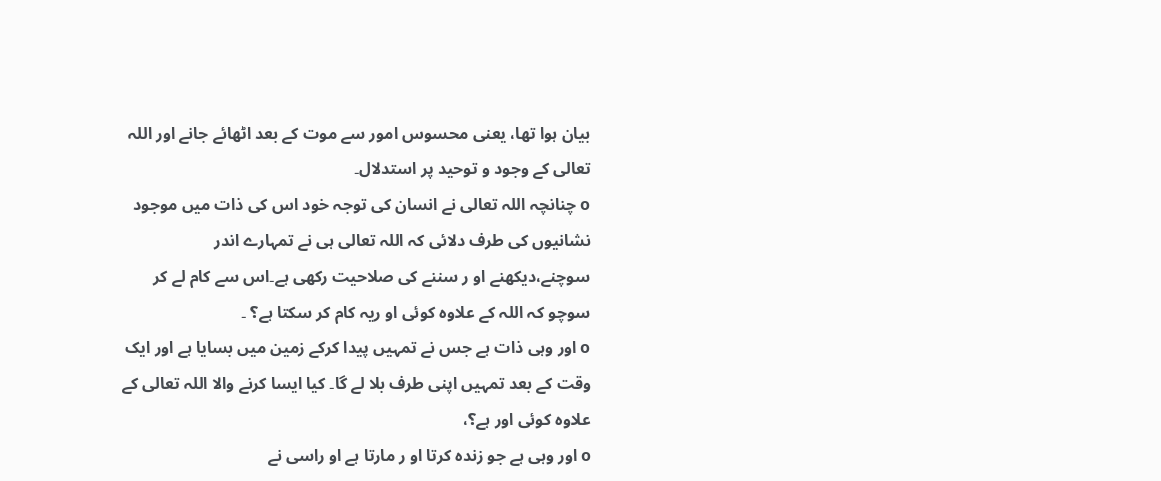بیان ہوا تھا، یعنی محسوس امور سے موت کے بعد اٹھائے جانے اور اللہ تعالی کے وجود و توحید پر استدلال۔
o چنانچہ اللہ تعالی نے انسان کی توجہ خود اس کی ذات میں موجود نشانیوں کی طرف دلائی کہ اللہ تعالی ہی نے تمہارے اندر سوچنے،دیکھنے او ر سننے کی صلاحیت رکھی ہے۔اس سے کام لے کر سوچو کہ اللہ کے علاوہ کوئی او ریہ کام کر سکتا ہے؟ ۔
o اور وہی ذات ہے جس نے تمہیں پیدا کرکے زمین میں بسایا ہے اور ایک وقت کے بعد تمہیں اپنی طرف بلا لے گا۔ کیا ایسا کرنے والا اللہ تعالی کے علاوہ کوئی اور ہے؟،
o اور وہی ہے جو زندہ کرتا او ر مارتا ہے او راسی نے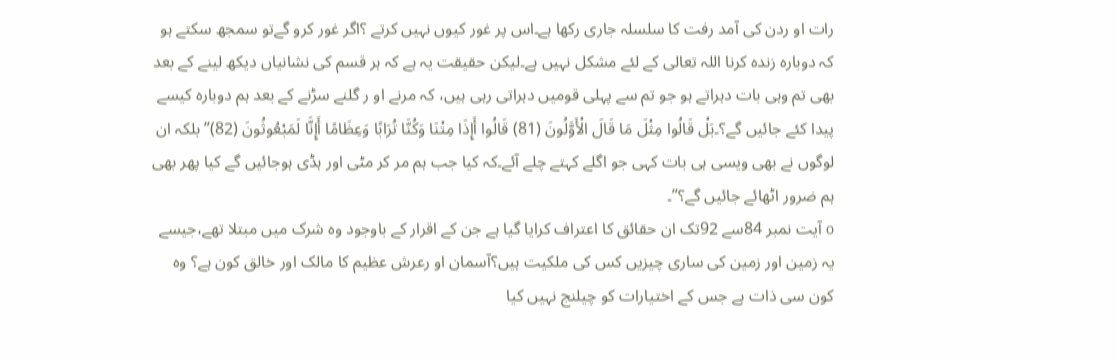رات او ردن کی آمد رفت کا سلسلہ جاری رکھا ہے۔اس پر غور کیوں نہیں کرتے ؟اگر غور کرو گےتو سمجھ سکتے ہو کہ دوبارہ زندہ کرنا اللہ تعالی کے لئے مشکل نہیں ہے۔لیکن حقیقت یہ ہے کہ ہر قسم کی نشانیاں دیکھ لینے کے بعد بھی تم وہی بات دہراتے ہو جو تم سے پہلی قومیں دہراتی رہی ہیں، کہ مرنے او ر گلنے سڑنے کے بعد ہم دوبارہ کیسے پیدا کئے جائیں گے؟۔بَلْ قَالُوا مِثْلَ مَا قَالَ الْأَوَّلُونَ (81) قَالُوا أَإِذَا مِتْنَا وَكُنَّا تُرَابًا وَعِظَامًا أَإِنَّا لَمَبْعُوثُونَ (82)” بلکہ ان لوگوں نے بھی ویسی ہی بات کہی جو اگلے کہتے چلے آئے۔کہ کیا جب ہم مر کر مٹی اور ہڈی ہوجائیں گے کیا پھر بھی ہم ضرور اٹھائے جائیں گے؟”۔
o آیت نمبر 84سے 92تک ان حقائق کا اعتراف کرایا گیا ہے جن کے اقرار کے باوجود وہ شرک میں مبتلا تھے،جیسے یہ زمین اور زمین کی ساری چیزیں کس کی ملکیت ہیں؟آسمان او رعرش عظیم کا مالک اور خالق کون ہے؟ وہ کون سی ذات ہے جس کے اختیارات کو چیلنج نہیں کیا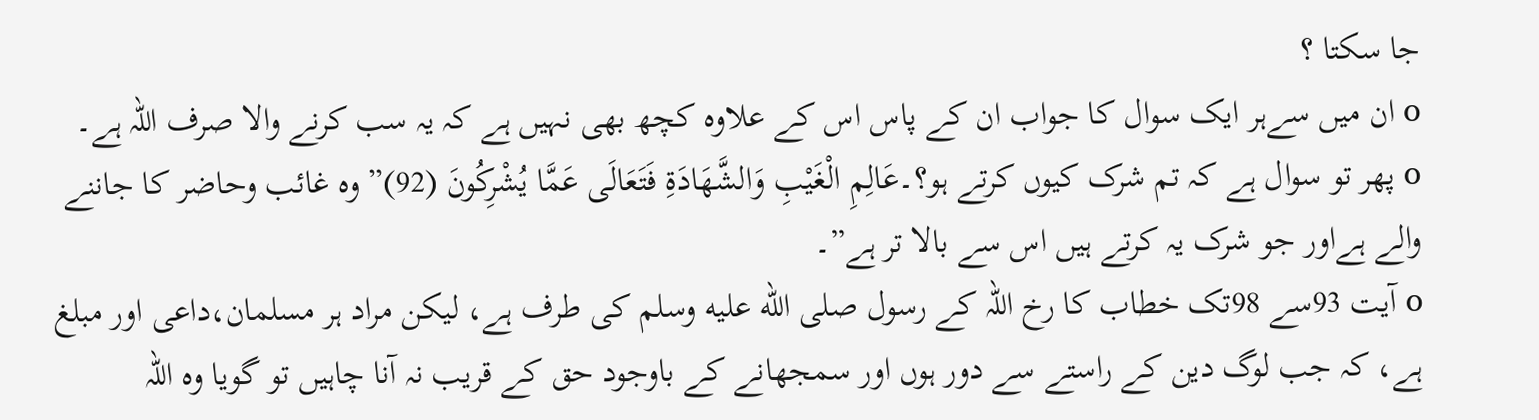جا سکتا ؟
o ان میں سےہر ایک سوال کا جواب ان کے پاس اس کے علاوہ کچھ بھی نہیں ہے کہ یہ سب کرنے والا صرف اللہ ہے۔
o پھر تو سوال ہے کہ تم شرک کیوں کرتے ہو؟۔عَالِمِ الْغَيْبِ وَالشَّهَادَةِ فَتَعَالَى عَمَّا يُشْرِكُونَ (92)” وہ غائب وحاضر کا جاننے والے ہےاور جو شرک یہ کرتے ہیں اس سے بالا تر ہے”۔
o آیت 93سے 98تک خطاب کا رخ اللہ کے رسول صلى الله عليه وسلم کی طرف ہے، لیکن مراد ہر مسلمان،داعی اور مبلغ ہے، کہ جب لوگ دین کے راستے سے دور ہوں اور سمجھانے کے باوجود حق کے قریب نہ آنا چاہیں تو گویا وہ اللہ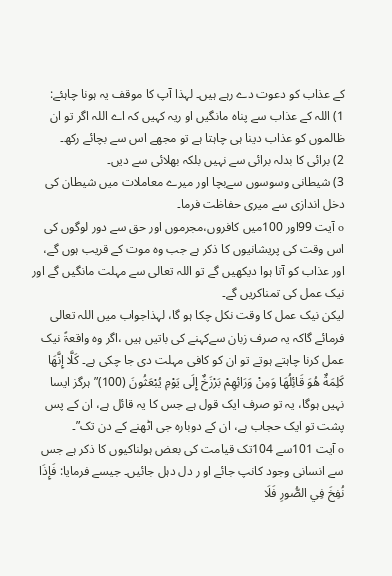کے عذاب کو دعوت دے رہے ہیں۔ لہذا آپ کا موقف یہ ہونا چاہئے:
1) اللہ کے عذاب سے پناہ مانگیں او ریہ کہیں کہ اے اللہ اگر تو ان ظالموں کو عذاب دینا ہی چاہتا ہے تو مجھے اس سے بچائے رکھ۔
2) برائی کا بدلہ برائی سے نہیں بلکہ بھلائی سے دیں۔
3) شیطانی وسوسوں سےبچا اور میرے معاملات میں شیطان کی دخل اندازی سے میری حفاظت فرما۔
o آیت 99اور 100میں کافروں،مجرموں اور حق سے دور لوگوں کی اس وقت کی پریشانیوں کا ذکر ہے جب وہ موت کے قریب ہوں گے، اور عذاب کو آتا ہوا دیکھیں گے تو اللہ تعالی سے مہلت مانگیں گے اور نیک عمل کی تمناکریں گے۔
لیکن نیک عمل کا وقت نکل چکا ہو گا، لہذاجواب میں اللہ تعالی فرمائے گاکہ یہ صرف زبان سےکہنے کی باتیں ہیں ،اگر وہ واقعۃً نیک عمل کرنا چاہتے ہوتے تو ان کو کافی مہلت دی جا چکی ہے۔ كَلَّا إِنَّهَا كَلِمَةٌ هُوَ قَائِلُهَا وَمِنْ وَرَائِهِمْ بَرْزَخٌ إِلَى يَوْمِ يُبْعَثُونَ (100)” ہرگز ایسا نہیں ہوگا، یہ تو صرف ایک قول ہے جس کا یہ قائل ہے، ان کے پس پشت تو ایک حجاب ہے، ان کے دوباره جی اٹھنے کے دن تک”۔
o آیت 101سے 104تک قیامت کی بعض ہولناکیوں کا ذکر ہے جس سے انسانی وجود کانپ جائے او ر دل دہل جائیں۔ جیسے فرمایا: فَإِذَا نُفِخَ فِي الصُّورِ فَلَا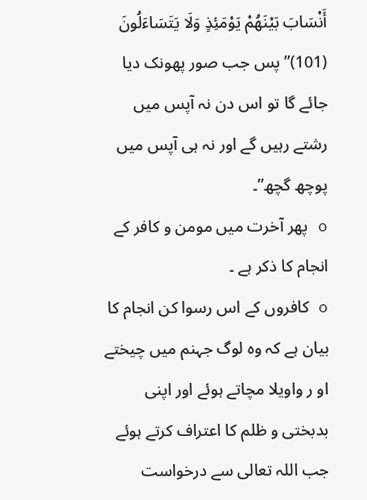أَنْسَابَ بَيْنَهُمْ يَوْمَئِذٍ وَلَا يَتَسَاءَلُونَ (101)” پس جب صور پھونک دیا جائے گا تو اس دن نہ آپس میں رشتے رہیں گے اور نہ ہی آپس میں پوچھ گچھ”۔
o پھر آخرت میں مومن و کافر کے انجام کا ذکر ہے ۔
o کافروں کے اس رسوا کن انجام کا بیان ہے کہ وہ لوگ جہنم میں چیختے او ر واویلا مچاتے ہوئے اور اپنی بدبختی و ظلم کا اعتراف کرتے ہوئے جب اللہ تعالی سے درخواست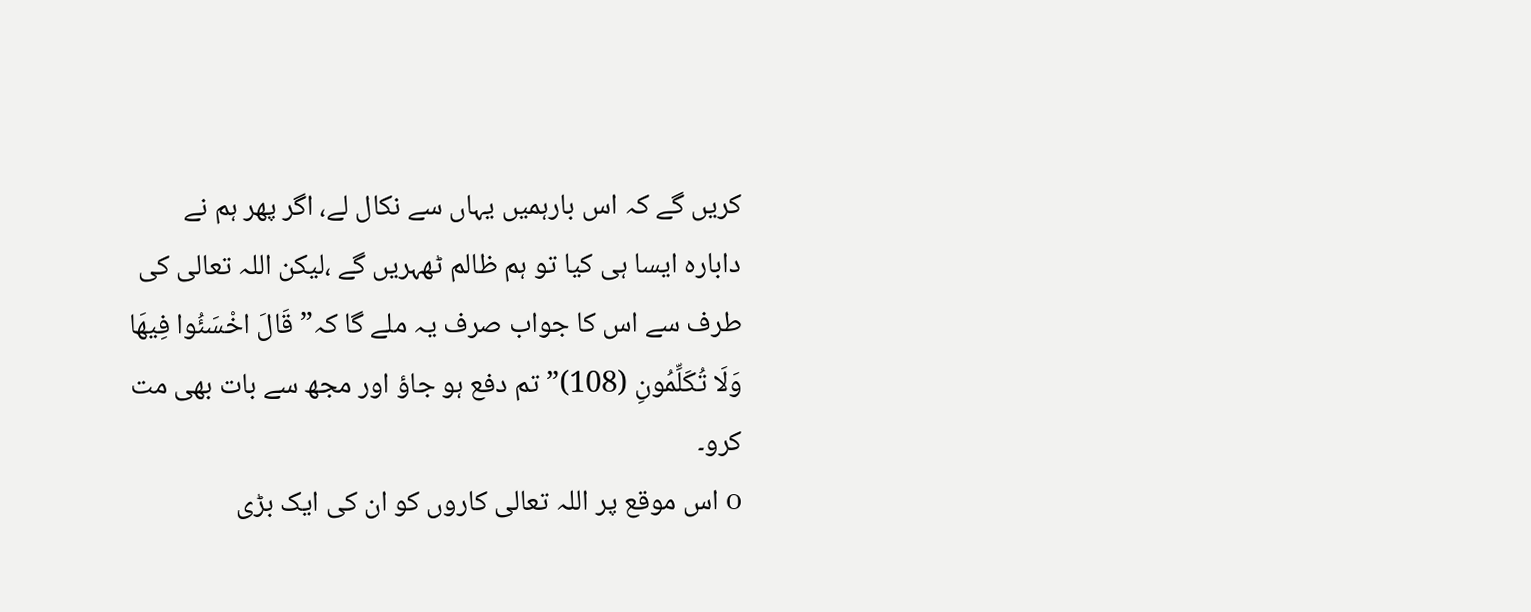کریں گے کہ اس بارہمیں یہاں سے نکال لے، اگر پھر ہم نے دابارہ ایسا ہی کیا تو ہم ظالم ٹھہریں گے ،لیکن اللہ تعالی کی طرف سے اس کا جواب صرف یہ ملے گا کہ” قَالَ اخْسَئُوا فِيهَا وَلَا تُكَلِّمُونِ (108)” تم دفع ہو جاؤ اور مجھ سے بات بھی مت کرو۔
o اس موقع پر اللہ تعالی کاروں کو ان کی ایک بڑی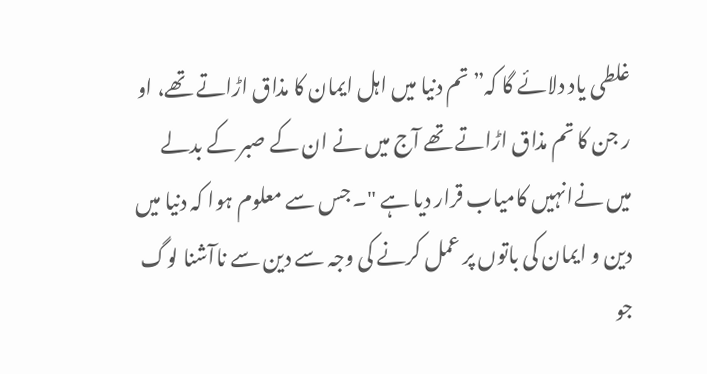غلطی یاد دلائے گا کہ” تم دنیا میں اہل ایمان کا مذاق اڑاتے تھے، او ر جن کا تم مذاق اڑاتے تھے آج میں نے ان کے صبر کے بدلے میں نےانہیں کامیاب قرار دیا ہے "۔ جس سے معلوم ہوا کہ دنیا میں دین و ایمان کی باتوں پر عمل کرنے کی وجہ سے دین سے ناآشنا لوگ جو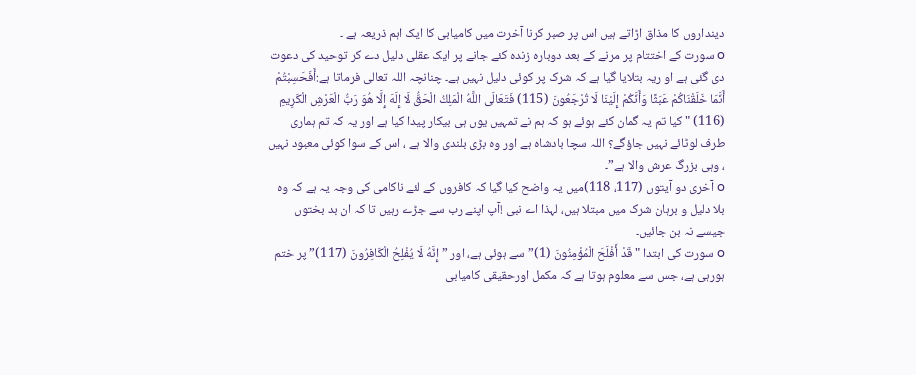دینداروں کا مذاق اڑاتے ہیں اس پر صبر کرنا آخرت میں کامیابی کا ایک اہم ذریعہ ہے ۔
o سورت کے اختتام پر مرنے کے بعد دوبارہ زندہ کئے جانے پر ایک عقلی دلیل دے کر توحید کی دعوت دی گئی ہے او ریہ بتلایا گیا ہے کہ شرک پر کوئی دلیل نہیں ہے۔ چنانچہ اللہ تعالی فرماتا ہے:أَفَحَسِبْتُمْ أَنَّمَا خَلَقْنَاكُمْ عَبَثًا وَأَنَّكُمْ إِلَيْنَا لَا تُرْجَعُونَ (115) فَتَعَالَى اللَّهُ الْمَلِكُ الْحَقُّ لَا إِلَهَ إِلَّا هُوَ رَبُّ الْعَرْشِ الْكَرِيمِ (116) "کیا تم یہ گمان کئے ہوئے ہو کہ ہم نے تمہیں یوں ہی بیکار پیدا کیا ہے اور یہ کہ تم ہماری طرف لوٹائے نہیں جاؤگے؟ اللہ سچا بادشاہ ہے اور وہ بڑی بلندی والا ہے ، اس کے سوا کوئی معبود نہیں ، وہی بزرگ عرش والا ہے”۔
o آخری دو آیتوں (117، 118)میں یہ واضح کیا گیا کہ کافروں کے لئے ناکامی کی وجہ یہ ہے کہ وہ بلا دلیل و برہان شرک میں مبتلا ہیں، لہذا اے نبی !آپ اپنے رب سے جڑے رہیں تا کہ ان بد بختوں جیسے نہ بن جائیں۔
o سورت کی ابتدا "قَدْ أَفْلَحَ الْمُؤْمِنُونَ (1)” سے ہوئی ہے، اور ” إِنَّهُ لَا يُفْلِحُ الْكَافِرُونَ (117)” پر ختم ہورہی ہے، جس سے معلوم ہوتا ہے کہ مکمل اورحقیقی کامیابی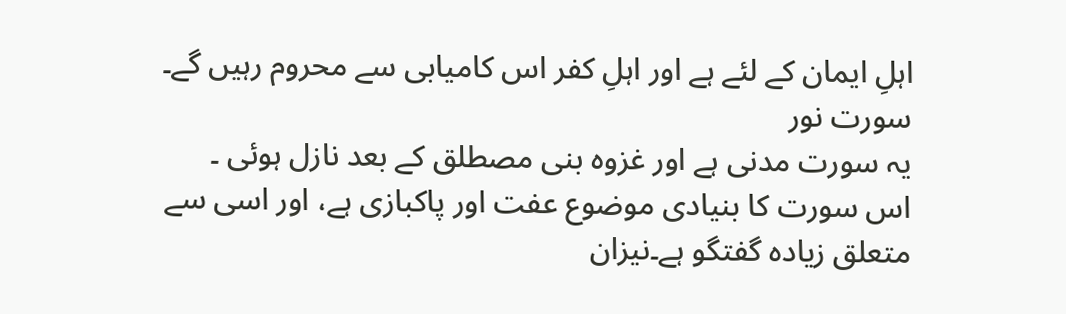اہلِ ایمان کے لئے ہے اور اہلِ کفر اس کامیابی سے محروم رہیں گے۔
سورت نور
یہ سورت مدنی ہے اور غزوہ بنی مصطلق کے بعد نازل ہوئی ۔
اس سورت کا بنیادی موضوع عفت اور پاکبازی ہے، اور اسی سے متعلق زیادہ گفتگو ہے۔نیزان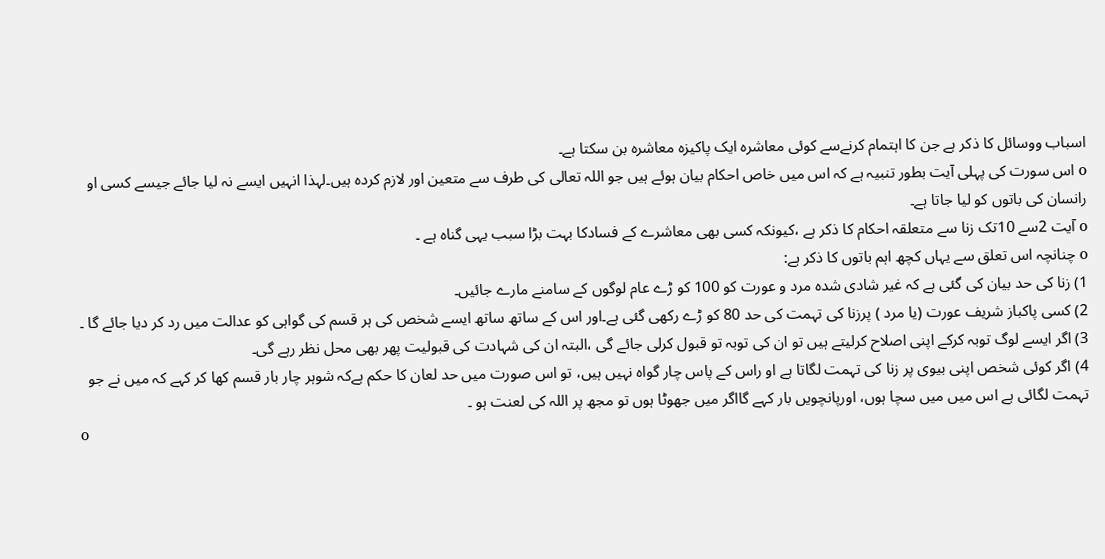اسباب ووسائل کا ذکر ہے جن کا اہتمام کرنےسے کوئی معاشرہ ایک پاکیزہ معاشرہ بن سکتا ہے۔
o اس سورت کی پہلی آیت بطور تنبیہ ہے کہ اس میں خاص احکام بیان ہوئے ہیں جو اللہ تعالی کی طرف سے متعین اور لازم کردہ ہیں۔لہذا انہیں ایسے نہ لیا جائے جیسے کسی او رانسان کی باتوں کو لیا جاتا ہے۔
o آیت 2سے 10تک زنا سے متعلقہ احکام کا ذکر ہے ،کیونکہ کسی بھی معاشرے کے فسادکا بہت بڑا سبب یہی گناہ ہے ۔
o چنانچہ اس تعلق سے یہاں کچھ اہم باتوں کا ذکر ہے:
1) زنا کی حد بیان کی گئی ہے کہ غیر شادی شدہ مرد و عورت کو 100 کو ڑے عام لوگوں کے سامنے مارے جائیں۔
2) کسی پاکباز شریف عورت (یا مرد ) پرزنا کی تہمت کی حد 80 کو ڑے رکھی گئی ہے۔اور اس کے ساتھ ساتھ ایسے شخص کی ہر قسم کی گواہی کو عدالت میں رد کر دیا جائے گا ۔
3) اگر ایسے لوگ توبہ کرکے اپنی اصلاح کرلیتے ہیں تو ان کی توبہ تو قبول کرلی جائے گی ،البتہ ان کی شہادت کی قبولیت پھر بھی محل نظر رہے گی۔
4) اگر کوئی شخص اپنی بیوی پر زنا کی تہمت لگاتا ہے او راس کے پاس چار گواہ نہیں ہیں، تو اس صورت میں حد لعان کا حکم ہےکہ شوہر چار بار قسم کھا کر کہے کہ میں نے جو تہمت لگائی ہے اس میں میں سچا ہوں، اورپانچویں بار کہے گااگر میں جھوٹا ہوں تو مجھ پر اللہ کی لعنت ہو ۔
o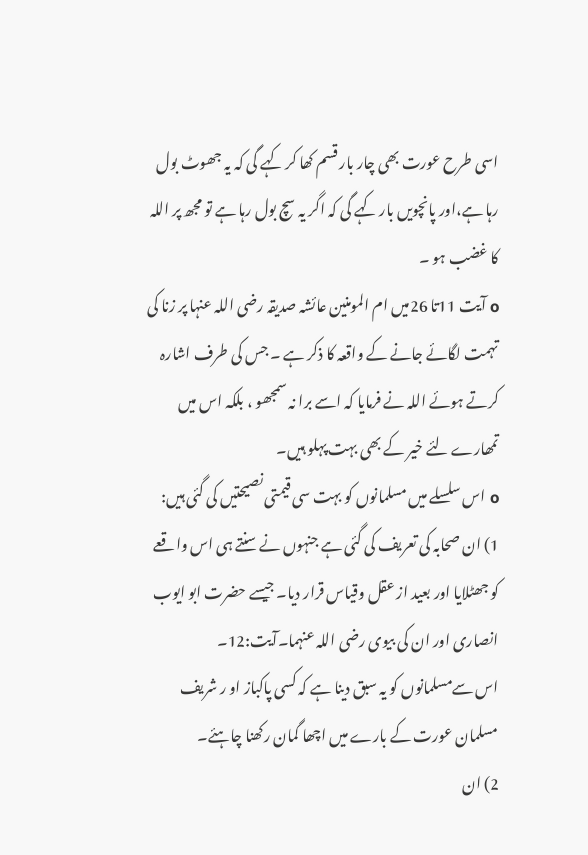اسی طرح عورت بھی چار بار قسم کھا کر کہے گی کہ یہ جھوٹ بول رہا ہے،اور پانچویں بار کہے گی کہ اگر یہ سچ بول رہا ہے تو مجھ پر اللہ کا غضب ہو ۔
o آیت 11تا 26میں ام المومنین عائشہ صدیقہ رضی اللہ عنہا پر زنا کی تہمت لگائے جانے کے واقعہ کا ذکر ہے ۔ جس کی طرف اشارہ کرتے ہوئے اللہ نے فرمایا کہ اسے برا نہ سمجھو ، بلکہ اس میں تمھارے لئے خیر کے بھی بہت پہلو ہیں۔
o اس سلسلے میں مسلمانوں کو بہت سی قیمتی نصیحتیں کی گئی ہیں:
1) ان صحابہ کی تعریف کی گئی ہے جنہوں نے سنتے ہی اس واقعے کو جھٹلایا اور بعید از عقل وقیاس قرار دیا۔ جیسے حضرت ابو ایوب انصاری اور ان کی بیوی رضی اللہ عنہما۔آیت:12۔
اس سےمسلمانوں کو یہ سبق دینا ہے کہ کسی پاکباز او ر شریف مسلمان عورت کے بارے میں اچھا گمان رکھنا چاہئے۔
2) ان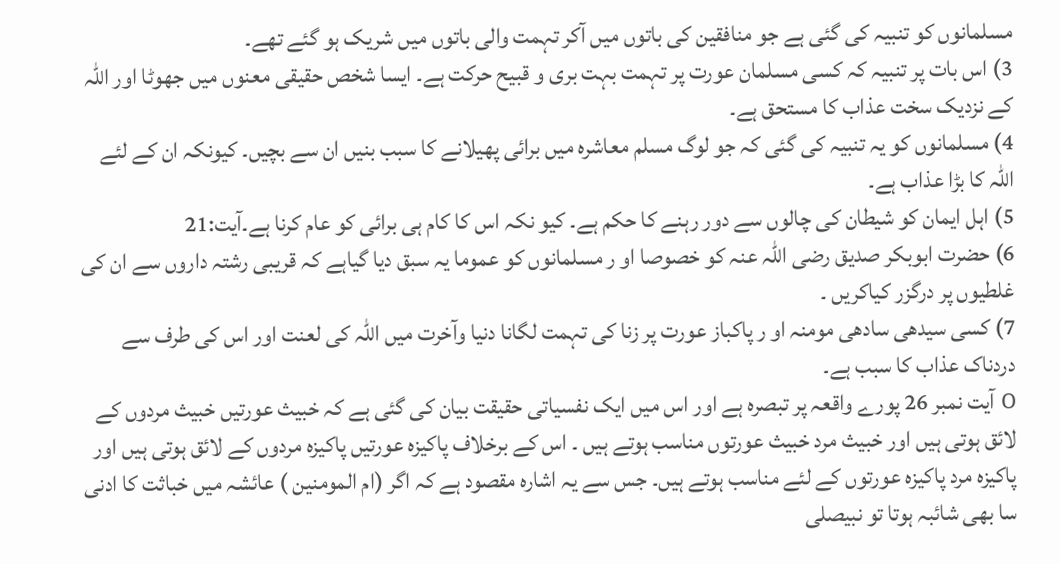مسلمانوں کو تنبیہ کی گئی ہے جو منافقین کی باتوں میں آکر تہمت والی باتوں میں شریک ہو گئے تھے۔
3) اس بات پر تنبیہ کہ کسی مسلمان عورت پر تہمت بہت بری و قبیح حرکت ہے۔ ایسا شخص حقیقی معنوں میں جھوٹا اور اللہ کے نزدیک سخت عذاب کا مستحق ہے۔
4) مسلمانوں کو یہ تنبیہ کی گئی کہ جو لوگ مسلم معاشرہ میں برائی پھیلانے کا سبب بنیں ان سے بچیں۔ کیونکہ ان کے لئے اللہ کا بڑا عذاب ہے۔
5) اہل ایمان کو شیطان کی چالوں سے دور رہنے کا حکم ہے۔ کیو نکہ اس کا کام ہی برائی کو عام کرنا ہے۔آیت:21
6) حضرت ابوبکر صدیق رضی اللہ عنہ کو خصوصا او ر مسلمانوں کو عموما یہ سبق دیا گیاہے کہ قریبی رشتہ داروں سے ان کی غلطیوں پر درگزر کیاکریں ۔
7) کسی سیدھی سادھی مومنہ او ر پاکباز عورت پر زنا کی تہمت لگانا دنیا وآخرت میں اللہ کی لعنت اور اس کی طرف سے دردناک عذاب کا سبب ہے۔
o آیت نمبر 26 پورے واقعہ پر تبصرہ ہے اور اس میں ایک نفسیاتی حقیقت بیان کی گئی ہے کہ خبیث عورتیں خبیث مردوں کے لائق ہوتی ہیں اور خبیث مرد خبیث عورتوں مناسب ہوتے ہیں ۔ اس کے برخلاف پاکیزہ عورتیں پاکیزہ مردوں کے لائق ہوتی ہیں اور پاکیزہ مرد پاکیزہ عورتوں کے لئے مناسب ہوتے ہیں۔ جس سے یہ اشارہ مقصود ہے کہ اگر (ام المومنین ) عائشہ میں خباثت کا ادنی سا بھی شائبہ ہوتا تو نبیصلى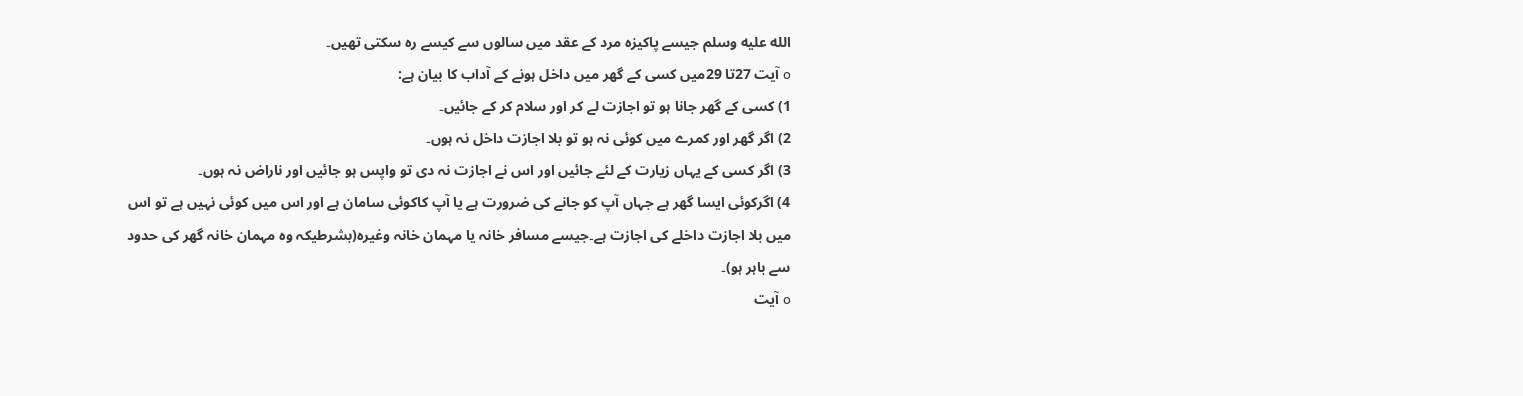الله عليه وسلم جیسے پاکیزہ مرد کے عقد میں سالوں سے کیسے رہ سکتی تھیں۔
o آیت 27تا 29میں کسی کے گھر میں داخل ہونے کے آداب کا بیان ہے:
1) کسی کے گھر جانا ہو تو اجازت لے کر اور سلام کر کے جائیں۔
2) اگر گھر اور کمرے میں کوئی نہ ہو تو بلا اجازت داخل نہ ہوں۔
3) اگر کسی کے یہاں زیارت کے لئے جائیں اور اس نے اجازت نہ دی تو واپس ہو جائیں اور ناراض نہ ہوں۔
4) اگرکوئی ایسا گھر ہے جہاں آپ کو جانے کی ضرورت ہے یا آپ کاکوئی سامان ہے اور اس میں کوئی نہیں ہے تو اس میں بلا اجازت داخلے کی اجازت ہے۔جیسے مسافر خانہ یا مہمان خانہ وغیرہ(بشرطیکہ وہ مہمان خانہ گھر کی حدود سے باہر ہو)۔
o آیت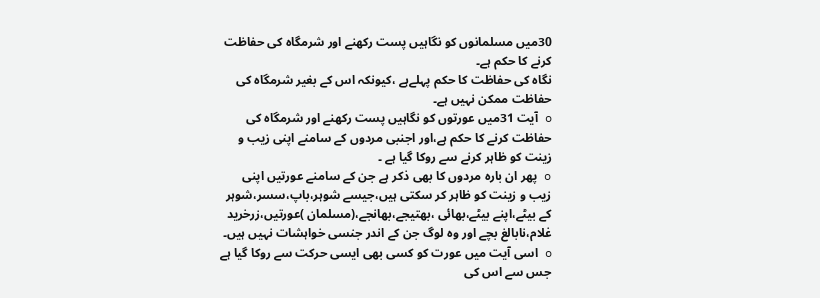30میں مسلمانوں کو نگاہیں پست رکھنے اور شرمگاہ کی حفاظت کرنے کا حکم ہے۔
نگاہ کی حفاظت کا حکم پہلےہے ،کیونکہ اس کے بغیر شرمگاہ کی حفاظت ممکن نہیں ہے۔
o آیت 31میں عورتوں کو نگاہیں پست رکھنے اور شرمگاہ کی حفاظت کرنے کا حکم ہے،اور اجنبی مردوں کے سامنے اپنی زیب و زینت کو ظاہر کرنے سے روکا گیا ہے ۔
o پھر ان بارہ مردوں کا بھی ذکر ہے جن کے سامنے عورتیں اپنی زیب و زینت کو ظاہر کر سکتی ہیں،جیسے شوہر،باپ،سسر،شوہر کے بیٹے،اپنے بیٹے،بھائی ،بھتیجے،بھانجے،(مسلمان )عورتیں،زرخرید غلام،نابالغ بچے اور وہ لوگ جن کے اندر جنسی خواہشات نہیں ہیں۔
o اسی آیت میں عورت کو کسی بھی ایسی حرکت سے روکا گیا ہے جس سے اس کی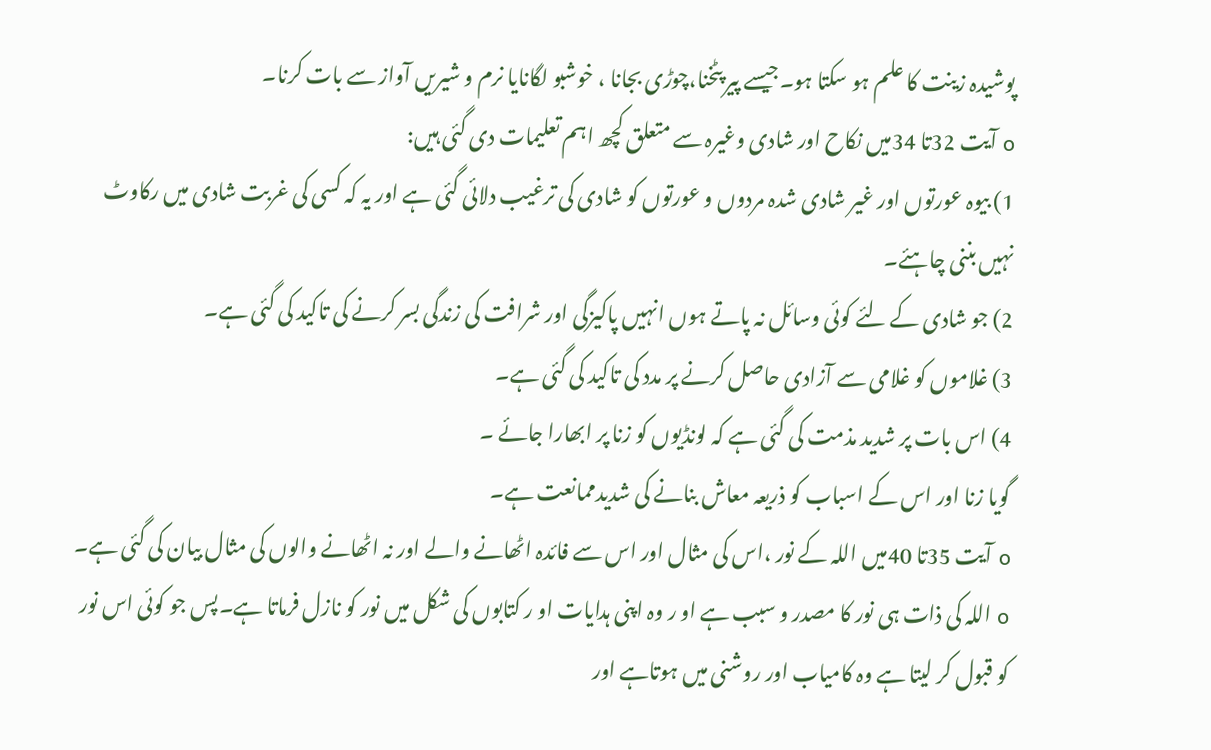پوشیدہ زینت کا علم ہو سکتا ہو۔جیسے پیر پٹخنا،چوڑی بجانا ، خوشبو لگانایا نرم و شیریں آواز سے بات کرنا۔
o آیت 32تا 34میں نکاح اور شادی وغیرہ سے متعلق کچھ اہم تعلیمات دی گئی ہیں:
1) بیوہ عورتوں اور غیر شادی شدہ مردوں و عورتوں کو شادی کی ترغیب دلائی گئی ہے اور یہ کہ کسی کی غربت شادی میں رکاوٹ نہیں بننی چاہئے۔
2) جو شادی کے لئے کوئی وسائل نہ پاتے ہوں انہیں پاکیزگی اور شرافت کی زندگی بسر کرنے کی تاکید کی گئی ہے۔
3) غلاموں کو غلامی سے آزادی حاصل کرنے پر مدد کی تاکید کی گئی ہے۔
4) اس بات پر شدید مذمت کی گئی ہے کہ لونڈیوں کو زنا پر ابھارا جائے ۔
گویا زنا اور اس کے اسباب کو ذریعہ معاش بنانے کی شدیدممانعت ہے۔
o آیت 35تا 40میں اللہ کے نور ،اس کی مثال اور اس سے فائدہ اٹھانے والے اور نہ اٹھانے والوں کی مثال بیان کی گئی ہے۔
o اللہ کی ذات ہی نور کا مصدر و سبب ہے او ر وہ اپنی ہدایات او ر کتابوں کی شکل میں نور کو نازل فرماتا ہے۔پس جو کوئی اس نور کو قبول کر لیتا ہے وہ کامیاب اور روشنی میں ہوتاہے اور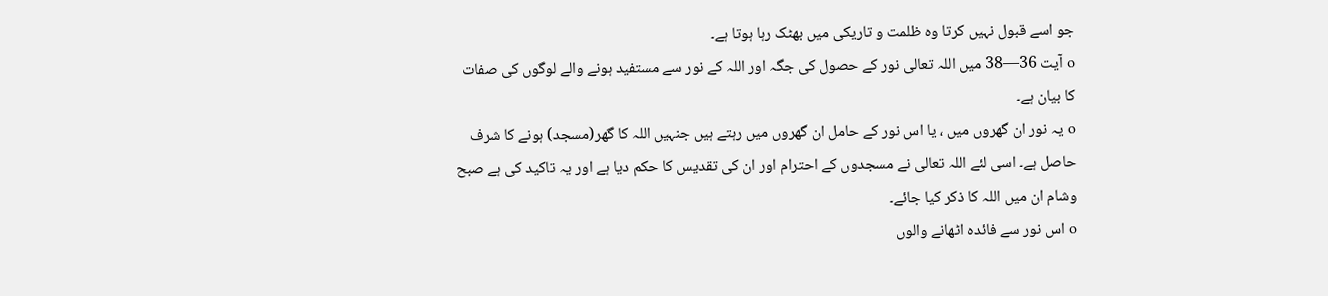جو اسے قبول نہیں کرتا وہ ظلمت و تاریکی میں بھٹک رہا ہوتا ہے۔
o آیت 36—38 میں اللہ تعالی نور کے حصول کی جگہ اور اللہ کے نور سے مستفید ہونے والے لوگوں کی صفات کا بیان ہے۔
o یہ نور ان گھروں میں ، یا اس نور کے حامل ان گھروں میں رہتے ہیں جنہیں اللہ کا گھر(مسجد) ہونے کا شرف حاصل ہے۔ اسی لئے اللہ تعالی نے مسجدوں کے احترام اور ان کی تقدیس کا حکم دیا ہے اور یہ تاکید کی ہے صبح وشام ان میں اللہ کا ذکر کیا جائے۔
o اس نور سے فائدہ اٹھانے والوں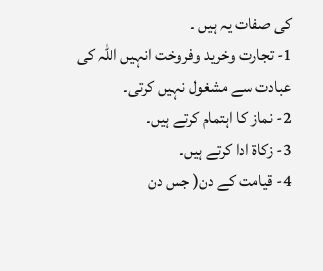کی صفات یہ ہیں ۔
1- تجارت وخرید وفروخت انہیں اللہ کی عبادت سے مشغول نہیں کرتی۔
2- نماز کا اہتمام کرتے ہیں۔
3- زکاۃ ادا کرتے ہیں۔
4- قیامت کے دن( جس دن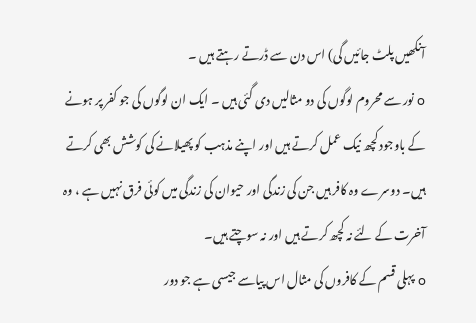آنکھیں پلٹ جائیں گی) اس دن سے ڈرتے رہتے ہیں ۔
o نور سے محروم لوگوں کی دو مثالیں دی گئی ہیں ۔ ایک ان لوگوں کی جو کفر پر ہونے کے باوجود کچھ نیک عمل کرتے ہیں اور اپنے مذہب کو پھیلانے کی کوشش بھی کرتے ہیں۔ دوسرے وہ کافر ہیں جن کی زندگی اور حیوان کی زندگی میں کوئی فرق نہیں ہے ، وہ آخرت کے لئے نہ کچھ کرتے ہیں اور نہ سوچتے ہیں۔
o پہلی قسم کے کافروں کی مثال اس پیاسے جیسی ہے جو دور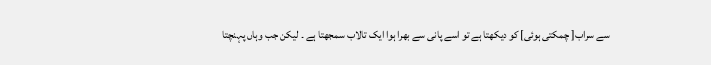سے سراب[ چمکتی ہوئی] کو دیکھتا ہے تو اسے پانی سے بھرا ہوا ایک تالاب سمجھتا ہے ۔ لیکن جب وہاں پہنچتا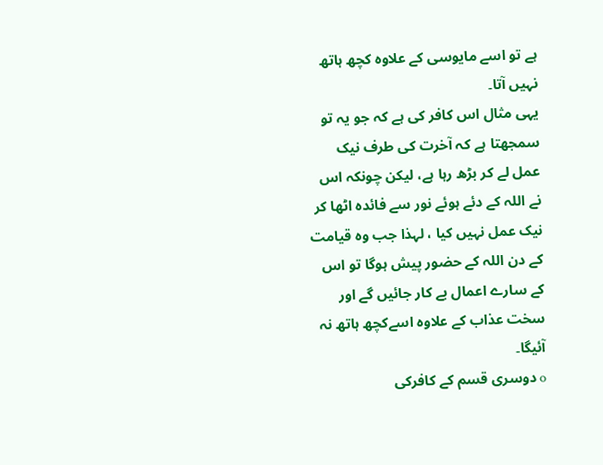ہے تو اسے مایوسی کے علاوہ کچھ ہاتھ نہیں آتا۔
یہی مثال اس کافر کی ہے کہ جو یہ تو سمجھتا ہے کہ آخرت کی طرف نیک عمل لے کر بڑھ رہا ہے، لیکن چونکہ اس نے اللہ کے دئے ہوئے نور سے فائدہ اٹھا کر نیک عمل نہیں کیا ، لہذا جب وہ قیامت کے دن اللہ کے حضور پیش ہوگا تو اس کے سارے اعمال بے کار جائیں گے اور سخت عذاب کے علاوہ اسےکچھ ہاتھ نہ آئیگا۔
o دوسری قسم کے کافرکی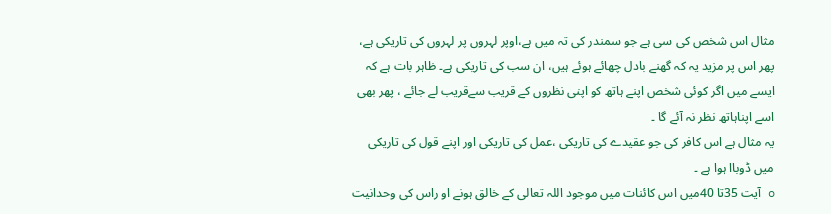مثال اس شخص کی سی ہے جو سمندر کی تہ میں ہے،اوپر لہروں پر لہروں کی تاریکی ہے، پھر اس پر مزید یہ کہ گھنے بادل چھائے ہوئے ہیں، ان سب کی تاریکی ہے۔ ظاہر بات ہے کہ ایسے میں اگر کوئی شخص اپنے ہاتھ کو اپنی نظروں کے قریب سےقریب لے جائے ، پھر بھی اسے اپناہاتھ نظر نہ آئے گا ۔
یہ مثال ہے اس کافر کی جو عقیدے کی تاریکی ،عمل کی تاریکی اور اپنے قول کی تاریکی میں ڈوباا ہوا ہے ۔
o آیت 35تا 40میں اس کائنات میں موجود اللہ تعالی کے خالق ہونے او راس کی وحدانیت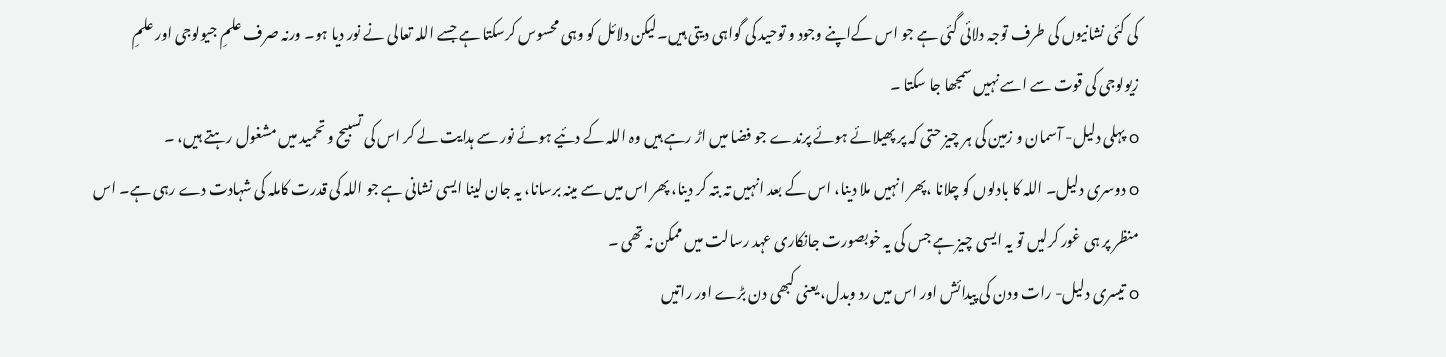کی کئی نشانیوں کی طرف توجہ دلائی گئی ہے جو اس کےاپنے وجود و توحید کی گواہی دیتی ہیں۔لیکن دلائل کو وہی محسوس کرسکتا ہے جسے اللہ تعالی نے نور دیا ہو۔ ورنہ صرف علمِ جیولوجی اور علمِ زیولوجی کی قوت سے اسے نہیں سمجھا جا سکتا ۔
o پہلی دلیل- آسمان و زمین کی ہر چیز حتی کہ پر پھیلائے ہوئے پرندے جو فضا میں اڑ رہے ہیں وہ اللہ کے دئیے ہوئے نور سے ہدایت لے کر اس کی تسبیح و تحمید میں مشغول رہتے ہیں، ۔
o دوسری دلیل۔ اللہ کا بادلوں کو چلانا ،پھر انہیں ملا دینا، اس کے بعد انہیں تہ بتہ کر دینا، پھر اس میں سے مینہ برسانا، یہ جان لینا ایسی نشانی ہے جو اللہ کی قدرت کاملہ کی شہادت دے رہی ہے۔ اس منظر پر ہی غور کرلیں تو یہ ایسی چیز ہے جس کی یہ خوبصورت جانکاری عہد رسالت میں ممکن نہ تھی ۔
o تیسری دلیل- رات ودن کی پیدائش اور اس میں رد وبدل، یعنی کبھی دن بڑے اور راتیں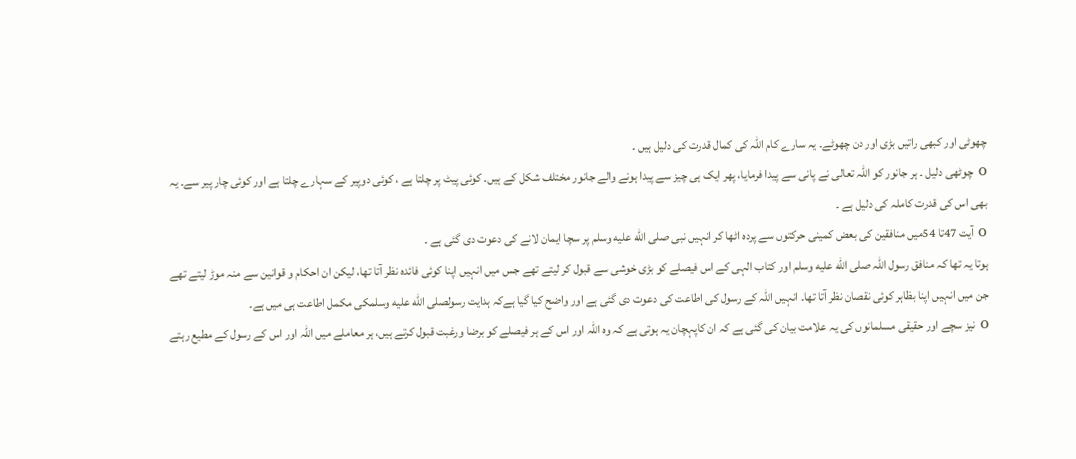چھوٹی اور کبھی راتیں بڑی اور دن چھوٹے۔ یہ سارے کام اللہ کی کمال قدرت کی دلیل ہیں ۔
o چوٹھی دلیل ۔ ہر جانور کو اللہ تعالی نے پانی سے پیدا فرمایا، پھر ایک ہی چیز سے پیدا ہونے والے جانور مختلف شکل کے ہیں۔ کوئی پیٹ پر چلتا ہے ، کوئی دوپیر کے سہارے چلتا ہے اور کوئی چار پیر سے۔ یہ بھی اس کی قدرت کاملہ کی دلیل ہے ۔
o آیت 47تا 54میں منافقین کی بعض کمینی حرکتوں سے پردہ اٹھا کر انہیں نبی صلى الله عليه وسلم پر سچا ایمان لانے کی دعوت دی گئی ہے ۔
ہوتا یہ تھا کہ منافق رسول اللہ صلى الله عليه وسلم اور کتاب الہی کے اس فیصلے کو بڑی خوشی سے قبول کر لیتے تھے جس میں انہیں اپنا کوئی فائدہ نظر آتا تھا، لیکن ان احکام و قوانین سے منہ موڑ لیتے تھے جن میں انہیں اپنا بظاہر کوئی نقصان نظر آتا تھا۔ انہیں اللہ کے رسول کی اطاعت کی دعوت دی گئی ہے اور واضح کیا گیا ہےکہ ہدایت رسولصلى الله عليه وسلمکی مکمل اطاعت ہی میں ہے۔
o نیز سچے اور حقیقی مسلمانوں کی یہ علامت بیان کی گئی ہے کہ ان کاپہچان یہ ہوتی ہے کہ وہ اللہ اور اس کے ہر فیصلے کو برضا ورغبت قبول کرتے ہیں، ہر معاملے میں اللہ اور اس کے رسول کے مطیع رہتے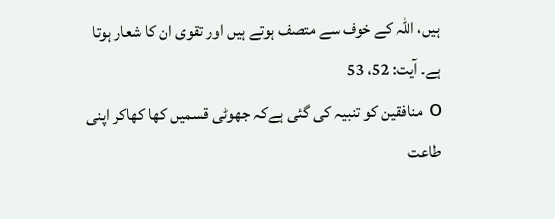ہیں، اللہ کے خوف سے متصف ہوتے ہیں اور تقوی ان کا شعار ہوتا ہے۔ آیت: 52، 53
o منافقین کو تنبیہ کی گئی ہےکہ جھوٹی قسمیں کھا کھاکر اپنی طاعت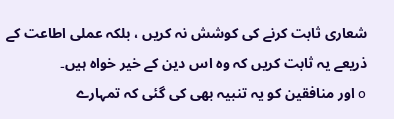شعاری ثابت کرنے کی کوشش نہ کریں ، بلکہ عملی اطاعت کے ذریعے یہ ثابت کریں کہ وہ اس دین کے خیر خواہ ہیں۔
o اور منافقین کو یہ تنبیہ بھی کی گئی کہ تمہارے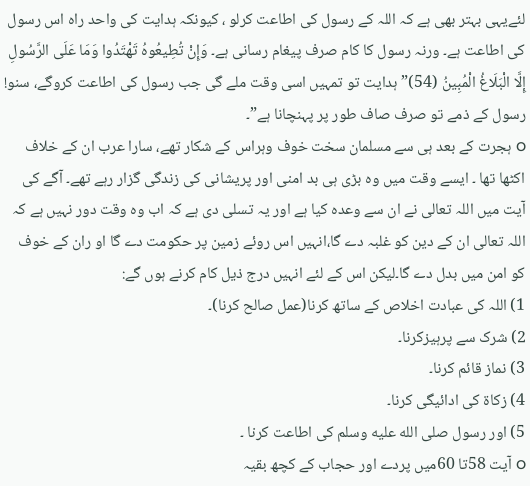لئےیہی بہتر بھی ہے کہ اللہ کے رسول کی اطاعت کرلو ، کیونکہ ہدایت کی واحد راہ اس رسول کی اطاعت ہے۔ ورنہ رسول کا کام صرف پیغام رسانی ہے۔ وَإِنْ تُطِيعُوهُ تَهْتَدُوا وَمَا عَلَى الرَّسُولِ إِلَّا الْبَلَاغُ الْمُبِينُ (54)”ہدایت تو تمہیں اسی وقت ملے گی جب رسول کی اطاعت کروگے، سنو! رسول کے ذمے تو صرف صاف طور پر پہنچانا ہے”۔
o ہجرت کے بعد ہی سے مسلمان سخت خوف وہراس کے شکار تھے، سارا عرب ان کے خلاف اکٹھا تھا ۔ ایسے وقت میں وہ بڑی ہی بد امنی اور پریشانی کی زندگی گزار رہے تھے۔ آگے کی آیت میں اللہ تعالی نے ان سے وعدہ کیا ہے اور یہ تسلی دی ہے کہ اب وہ وقت دور نہیں ہے کہ اللہ تعالی ان کے دین کو غلبہ دے گا،انہیں اس روئے زمین پر حکومت دے گا او ران کے خوف کو امن میں بدل دے گا۔لیکن اس کے لئے انہیں درج ذیل کام کرنے ہوں گے:
1) اللہ کی عبادت اخلاص کے ساتھ کرنا(عمل صالح کرنا)۔
2) شرک سے پرہیزکرنا۔
3) نماز قائم کرنا۔
4) زکاۃ کی ادائیگی کرنا۔
5) اور رسول صلى الله عليه وسلم کی اطاعت کرنا ۔
o آیت 58تا 60میں پردے اور حجاب کے کچھ بقیہ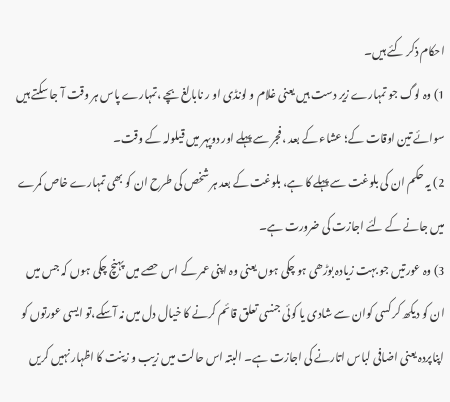احکام ذکر کئے ہیں۔
1) وہ لوگ جو تمہارے زیر دست ہیں یعنی غلام و لونڈی او ر نابالغ بچے ،تمہارے پاس ہر وقت آ جا سکتے ہیں سوائے تین اوقات کے؛ عشاء کے بعد ،فجر سے پہلے اور دوپہر میں قیلولہ کے وقت۔
2) یہ حکم ان کی بلوغت سے پہلے کا ہے، بلوغت کے بعد ہر شخص کی طرح ان کو بھی تمہارے خاص کمرے میں جانے کے لئے اجازت کی ضرورت ہے۔
3) وہ عورتیں جو بہت زیادہ بوڑھی ہو چکی ہوں یعنی وہ اپنی عمر کے اس حصے میں پہنچ چکی ہوں کہ جس میں ان کو دیکھ کر کسی کوان سے شادی یا کوئی جنسی تعلق قائم کرنے کا خیال دل میں نہ آسکے،تو ایسی عورتوں کو اپناپردہ یعنی اضافی لباس اتارنے کی اجازت ہے۔ البتہ اس حالت میں زیب و زینت کا اظہار نہیں کریں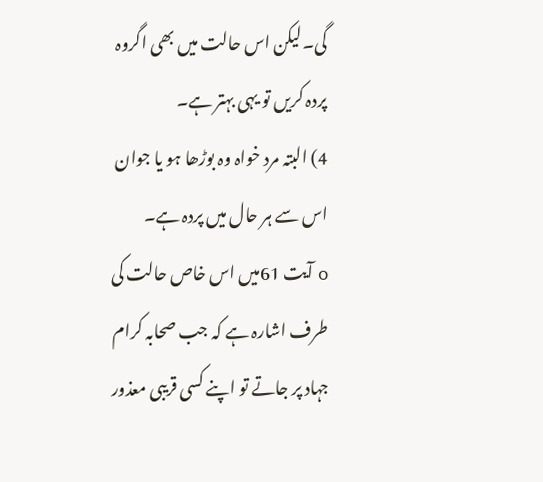گی۔لیکن اس حالت میں بھی اگروہ پردہ کریں تو یہی بہتر ہے۔
4) البتہ مرد خواہ وہ بوڑھا ہو یا جوان اس سے ہر حال میں پردہ ہے۔
o آیت 61میں اس خاص حالت کی طرف اشارہ ہے کہ جب صحابہ کرام جہاد پر جاتے تو اپنے کسی قریبی معذور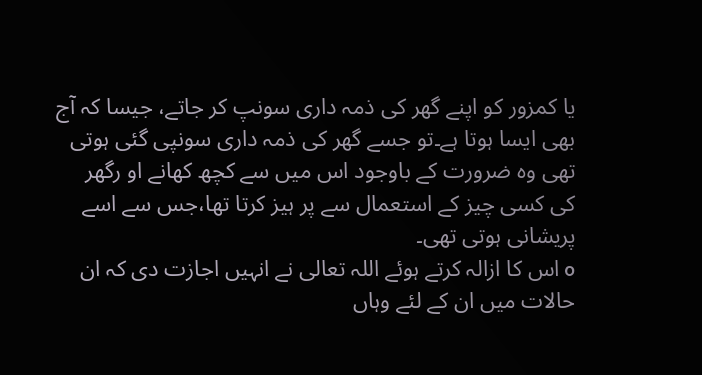یا کمزور کو اپنے گھر کی ذمہ داری سونپ کر جاتے، جیسا کہ آج بھی ایسا ہوتا ہے۔تو جسے گھر کی ذمہ داری سونپی گئی ہوتی تھی وہ ضرورت کے باوجود اس میں سے کچھ کھانے او رگھر کی کسی چیز کے استعمال سے پر ہیز کرتا تھا،جس سے اسے پریشانی ہوتی تھی۔
o اس کا ازالہ کرتے ہوئے اللہ تعالی نے انہیں اجازت دی کہ ان حالات میں ان کے لئے وہاں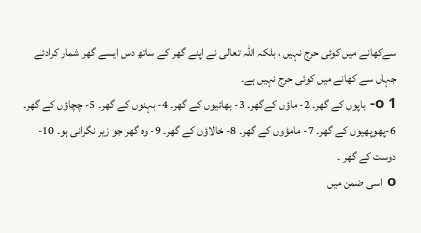سےکھانے میں کوئی حرج نہیں ، بلکہ اللہ تعالی نے اپنے گھر کے ساتھ دس ایسے گھر شمار کرادئے جہاں سے کھانے میں کوئی حرج نہیں ہے۔
o 1- باپوں کے گھر۔ 2- ماؤں کےگھر۔ 3- بھائیوں کے گھر۔ 4- بہنوں کے گھر۔ 5- چچاؤں کے گھر۔ 6-پھوپھیوں کے گھر۔ 7- مامؤوں کے گھر۔ 8- خالاؤں کے گھر۔ 9- وہ گھر جو زیر نگرانی ہو۔ 10- دوست کے گھر ۔
o اسی ضمن میں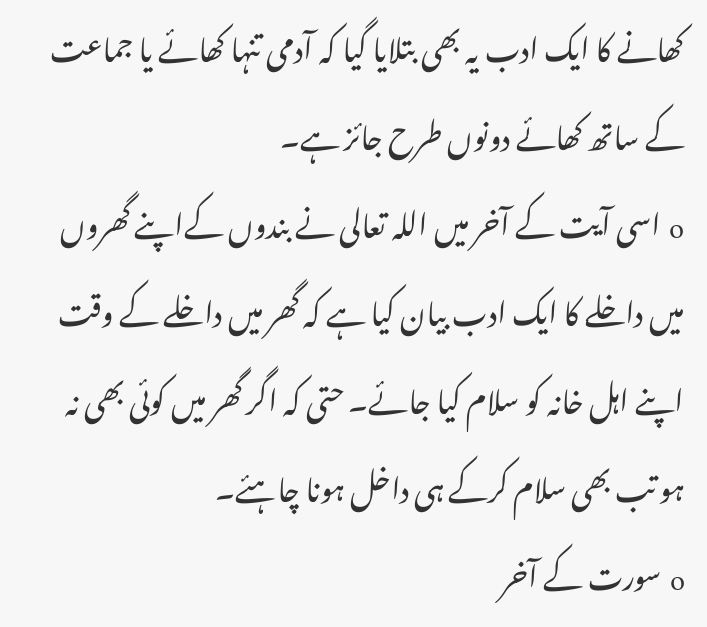کھانے کا ایک ادب یہ بھی بتلایا گیا کہ آدمی تنہا کھائے یا جماعت کے ساتھ کھائے دونوں طرح جائز ہے۔
o اسی آیت کے آخر میں اللہ تعالی نے بندوں کےاپنے گھروں میں داخلے کا ایک ادب بیان کیا ہے کہ گھر میں داخلے کے وقت اپنے اہل خانہ کو سلام کیا جائے۔ حتی کہ اگر گھر میں کوئی بھی نہ ہو تب بھی سلام کرکے ہی داخل ہونا چاہئے۔
o سورت کے آخر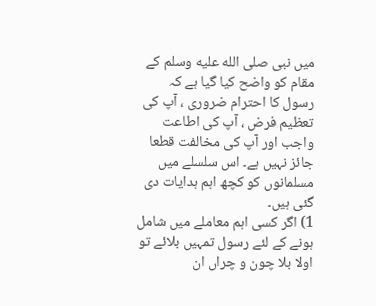میں نبی صلى الله عليه وسلم کے مقام کو واضح کیا گیا ہے کہ رسول کا احترام ضروری ، آپ کی تعظیم فرض ، آپ کی اطاعت واجب اور آپ کی مخالفت قطعا جائز نہیں ہے۔ اس سلسلے میں مسلمانوں کو کچھ اہم ہدایات دی گئی ہیں۔
1) اگر کسی اہم معاملے میں شامل ہونے کے لئے رسول تمہیں بلائے تو اولا بلا چون و چراں ان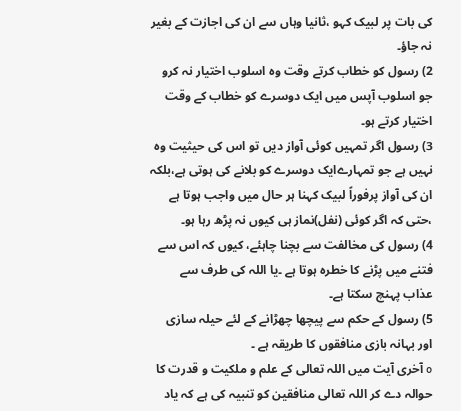کی بات پر لبیک کہو ،ثانیا وہاں سے ان کی اجازت کے بغیر نہ جاؤ۔
2) رسول کو خطاب کرتے وقت وہ اسلوب اختیار نہ کرو جو اسلوب آپس میں ایک دوسرے کو خطاب کے وقت اختیار کرتے ہو۔
3) رسول اگر تمہیں کوئی آواز دیں تو اس کی حیثیت وہ نہیں ہے جو تمہارےایک دوسرے کو بلانے کی ہوتی ہے،بلکہ ان کی آواز پرفوراً لبیک کہنا ہر حال میں واجب ہوتا ہے ،حتی کہ اگر کوئی (نفل)نماز ہی کیوں نہ پڑھ رہا ہو۔
4) رسول کی مخالفت سے بچنا چاہئے، کیوں کہ اس سے فتنے میں پڑنے کا خطرہ ہوتا ہے ۔یا اللہ کی طرف سے عذاب پہنچ سکتا ہے۔
5) رسول کے حکم سے پیچھا چھڑانے کے لئے حیلہ سازی اور بہانہ بازی منافقوں کا طریقہ ہے ۔
o آخری آیت میں اللہ تعالی کے علم و ملکیت و قدرت کا حوالہ دے کر اللہ تعالی منافقین کو تنبیہ کی ہے کہ یاد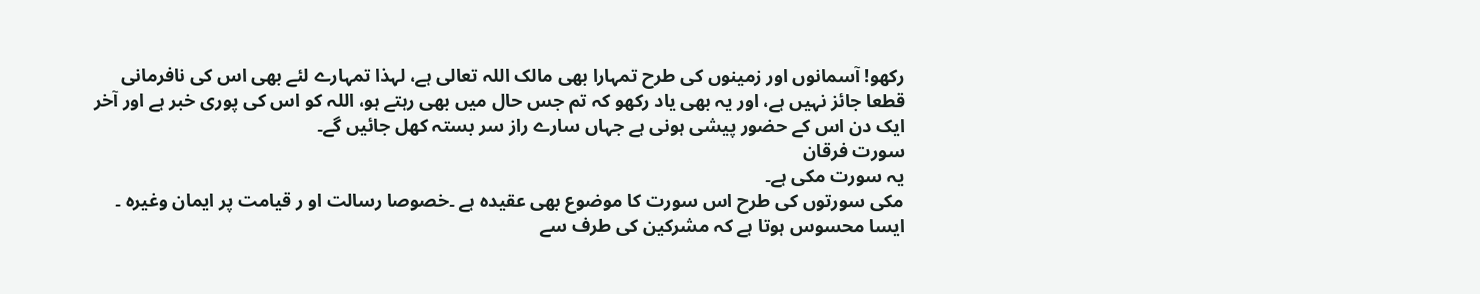رکھو! آسمانوں اور زمینوں کی طرح تمہارا بھی مالک اللہ تعالی ہے، لہذا تمہارے لئے بھی اس کی نافرمانی قطعا جائز نہیں ہے، اور یہ بھی یاد رکھو کہ تم جس حال میں بھی رہتے ہو، اللہ کو اس کی پوری خبر ہے اور آخر ایک دن اس کے حضور پیشی ہونی ہے جہاں سارے راز سر بستہ کھل جائیں گے۔
سورت فرقان
یہ سورت مکی ہے۔
مکی سورتوں کی طرح اس سورت کا موضوع بھی عقیدہ ہے ۔خصوصا رسالت او ر قیامت پر ایمان وغیرہ ۔
ایسا محسوس ہوتا ہے کہ مشرکین کی طرف سے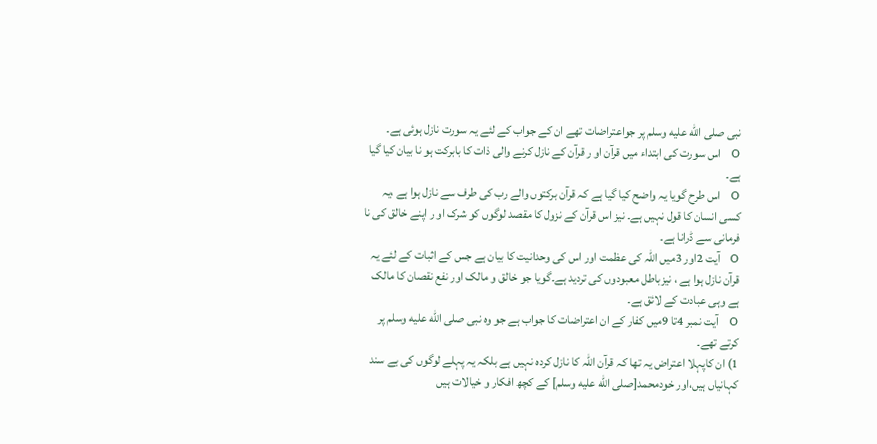نبی صلى الله عليه وسلم پر جواعتراضات تھے ان کے جواب کے لئے یہ سورت نازل ہوئی ہے۔
o اس سورت کی ابتداء میں قرآن او ر قرآن کے نازل کرنے والی ذات کا بابرکت ہو نا بیان کیا گیا ہے۔
o اس طرح گویا یہ واضح کیا گیا ہے کہ قرآن برکتوں والے رب کی طرف سے نازل ہوا ہے ،یہ کسی انسان کا قول نہیں ہے۔ نیز اس قرآن کے نزول کا مقصد لوگوں کو شرک او ر اپنے خالق کی نا فرمانی سے ڈرانا ہے۔
o آیت 2اور 3میں اللہ کی عظمت اور اس کی وحدانیت کا بیان ہے جس کے اثبات کے لئے یہ قرآن نازل ہوا ہے ، نیزباطل معبودوں کی تردید ہے۔گویا جو خالق و مالک اور نفع نقصان کا مالک ہے وہی عبادت کے لائق ہے۔
o آیت نمبر 4تا 9میں کفار کے ان اعتراضات کا جواب ہے جو وہ نبی صلى الله عليه وسلم پر کرتے تھے۔
1) ان کاپہلا اعتراض یہ تھا کہ قرآن اللہ کا نازل کردہ نہیں ہے بلکہ یہ پہلے لوگوں کی بے سند کہانیاں ہیں،اور خودمحمد[صلى الله عليه وسلم] کے کچھ افکار و خیالات ہیں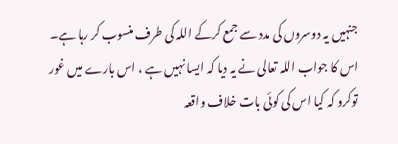جنہیں یہ دوسروں کی مدد سے جمع کرکے اللہ کی طرف منسوب کر رہا ہے۔
اس کا جواب اللہ تعالی نے یہ دیا کہ ایسا نہیں ہے ، اس بارے میں غور توکرو کہ کیا اس کی کوئی بات خلاف واقعہ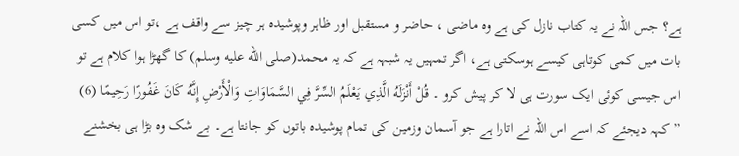ہے؟ جس اللہ نے یہ کتاب نازل کی ہے وہ ماضی ، حاضر و مستقبل اور ظاہر وپوشیدہ ہر چیز سے واقف ہے ،تو اس میں کسی بات میں کمی کوتاہی کیسے ہوسکتی ہے، اگر تمہیں یہ شبہہ ہے کہ یہ محمد(صلى الله عليه وسلم) کا گھڑا ہوا کلام ہے تو اس جیسی کوئی ایک سورت ہی لا کر پیش کرو ۔ قُلْ أَنْزَلَهُ الَّذِي يَعْلَمُ السِّرَّ فِي السَّمَاوَاتِ وَالْأَرْضِ إِنَّهُ كَانَ غَفُورًا رَحِيمًا (6) ” کہہ دیجئے کہ اسے اس اللہ نے اتارا ہے جو آسمان وزمین کی تمام پوشیدہ باتوں کو جانتا ہے۔ بے شک وہ بڑا ہی بخشنے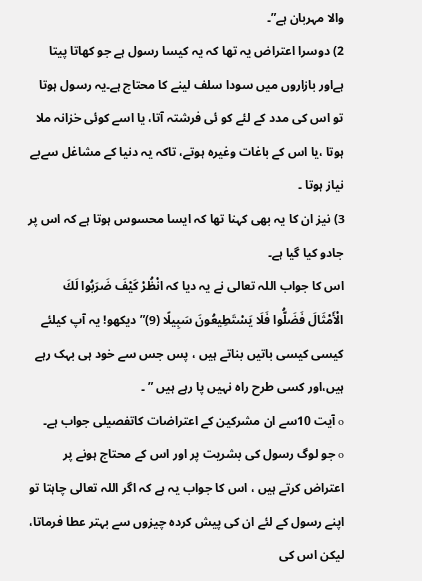والا مہربان ہے”۔
2) دوسرا اعتراض یہ تھا کہ یہ کیسا رسول ہے جو کھاتا پیتا ہےاور بازاروں میں سودا سلف لینے کا محتاج ہے۔یہ رسول ہوتا تو اس کی مدد کے لئے کو ئی فرشتہ آتا، یا اسے کوئی خزانہ ملا ہوتا ،یا اس کے باغات وغیرہ ہوتے، تاکہ یہ دنیا کے مشاغل سےبے نیاز ہوتا ۔
3) نیز ان کا یہ بھی کہنا تھا کہ ایسا محسوس ہوتا ہے کہ اس پر جادو کیا گیا ہے۔
اس کا جواب اللہ تعالی نے یہ دیا کہ انْظُرْ كَيْفَ ضَرَبُوا لَكَ الْأَمْثَالَ فَضَلُّوا فَلَا يَسْتَطِيعُونَ سَبِيلًا (9)”دیکھو! یہ آپ کیلئے کیسی کیسی باتیں بناتے ہیں ، پس جس سے خود ہی بہک رہے ہیں،اور کسی طرح راہ نہیں پا رہے ہیں ” ۔
o آیت 10سے ان مشرکین کے اعتراضات کاتفصیلی جواب ہے۔
o جو لوگ رسول کی بشریت پر اور اس کے محتاج ہونے پر اعتراض کرتے ہیں ، اس کا جواب یہ ہے کہ اگر اللہ تعالی چاہتا تو اپنے رسول کے لئے ان کی پیش کردہ چیزوں سے بہتر عطا فرماتا، لیکن اس کی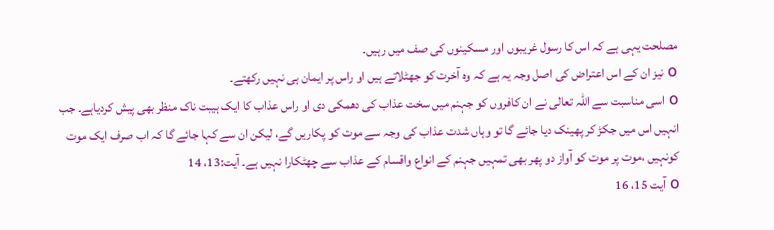مصلحت یہی ہے کہ اس کا رسول غریبوں اور مسکینوں کی صف میں رہیں۔
o نیز ان کے اس اعتراض کی اصل وجہ یہ ہے کہ وہ آخرت کو جھٹلاتے ہیں او راس پر ایمان ہی نہیں رکھتے۔
o اسی مناسبت سے اللہ تعالی نے ان کافروں کو جہنم میں سخت عذاب کی دھمکی دی او راس عذاب کا ایک ہیبت ناک منظر بھی پیش کردیاہے۔ جب انہیں اس میں جکڑ کر پھینک دیا جائے گا تو وہاں شدت عذاب کی وجہ سے موت کو پکاریں گے، لیکن ان سے کہا جائے گا کہ اب صرف ایک موت کونہیں ،موت پر موت کو آواز دو پھر بھی تمہیں جہنم کے انواع واقسام کے عذاب سے چھٹکارا نہیں ہے۔ آیت:13، 14
o آیت 15، 16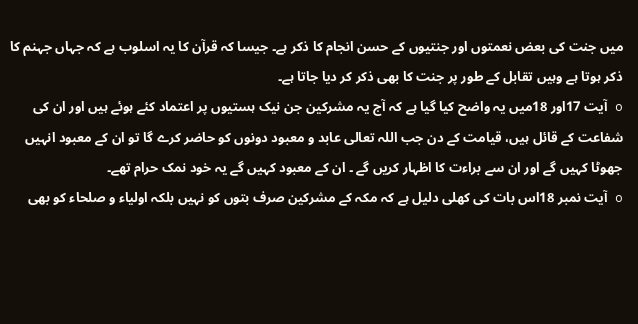میں جنت کی بعض نعمتوں اور جنتیوں کے حسن انجام کا ذکر ہے۔ جیسا کہ قرآن کا یہ اسلوب ہے کہ جہاں جہنم کا ذکر ہوتا ہے وہیں تقابل کے طور پر جنت کا بھی ذکر کر دیا جاتا ہے۔
o آیت 17اور 18میں یہ واضح کیا گیا ہے کہ آج یہ مشرکین جن نیک ہستیوں پر اعتماد کئے ہوئے ہیں اور ان کی شفاعت کے قائل ہیں، قیامت کے دن جب اللہ تعالی عابد و معبود دونوں کو حاضر کرے گا تو ان کے معبود انہیں جھوٹا کہیں گے اور ان سے براءت کا اظہار کریں گے ۔ ان کے معبود کہیں گے یہ خود نمک حرام تھے۔
o آیت نمبر 18اس بات کی کھلی دلیل ہے کہ مکہ کے مشرکین صرف بتوں کو نہیں بلکہ اولیاء و صلحاء کو بھی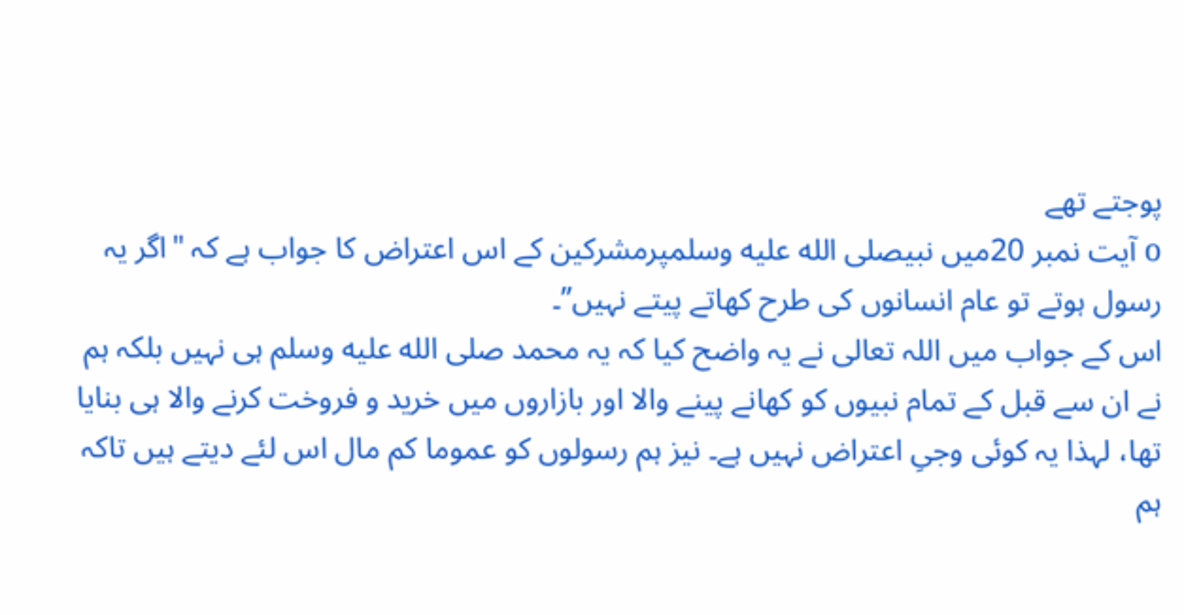پوجتے تھے
o آیت نمبر 20میں نبیصلى الله عليه وسلمپرمشرکین کے اس اعتراض کا جواب ہے کہ "اگر یہ رسول ہوتے تو عام انسانوں کی طرح کھاتے پیتے نہیں”۔
اس کے جواب میں اللہ تعالی نے یہ واضح کیا کہ یہ محمد صلى الله عليه وسلم ہی نہیں بلکہ ہم نے ان سے قبل کے تمام نبیوں کو کھانے پینے والا اور بازاروں میں خرید و فروخت کرنے والا ہی بنایا تھا، لہذا یہ کوئی وجیِ اعتراض نہیں ہے۔ نیز ہم رسولوں کو عموما کم مال اس لئے دیتے ہیں تاکہ ہم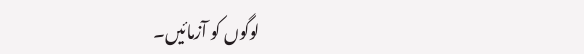لوگوں کو آزمائیں۔